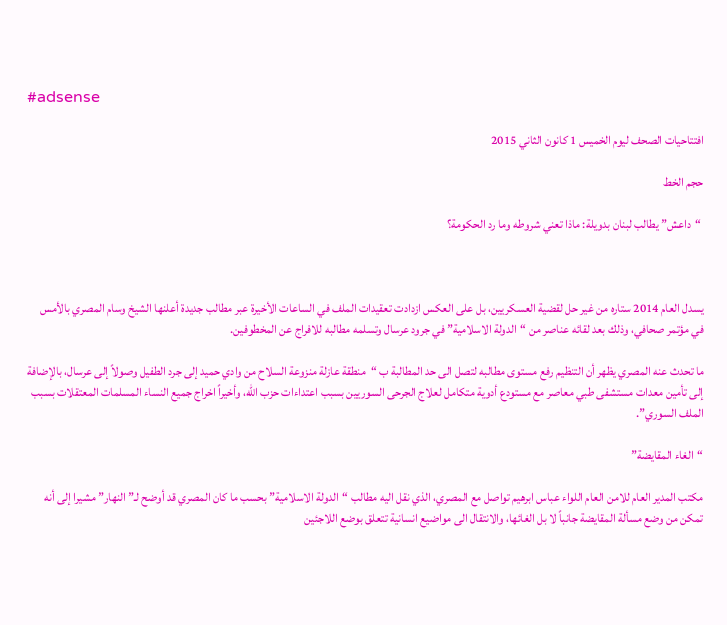#adsense

افتتاحيات الصحف ليوم الخميس 1 كانون الثاني 2015

حجم الخط

 “داعش” يطالب لبنان بدويلة: ماذا تعني شروطه وما رد الحكومة؟



يسدل العام 2014 ستاره من غير حل لقضية العسكريين، بل على العكس ازدادت تعقيدات الملف في الساعات الأخيرة عبر مطالب جديدة أعلنها الشيخ وسام المصري بالأمس في مؤتمر صحافي، وذلك بعد لقائه عناصر من “الدولة الاسلامية” في جرود عرسال وتسلمه مطالبه للافراج عن المخطوفين.

ما تحدث عنه المصري يظهر أن التنظيم رفع مستوى مطالبه لتصل الى حد المطالبة ب “منطقة عازلة منزوعة السلاح من وادي حميد إلى جرد الطفيل وصولاً إلى عرسال، بالإضافة إلى تأمين معدات مستشفى طبي معاصر مع مستودع أدوية متكامل لعلاج الجرحى السوريين بسبب اعتداءات حزب الله، وأخيراً اخراج جميع النساء المسلمات المعتقلات بسبب الملف السوري”.

“الغاء المقايضة”

مكتب المدير العام للامن العام اللواء عباس ابرهيم تواصل مع المصري، الذي نقل اليه مطالب “الدولة الاسلامية” بحسب ما كان المصري قد أوضح لـ”النهار” مشيرا إلى أنه تمكن من وضع مسألة المقايضة جانباً لا بل الغائها، والانتقال الى مواضيع انسانية تتعلق بوضع اللاجئين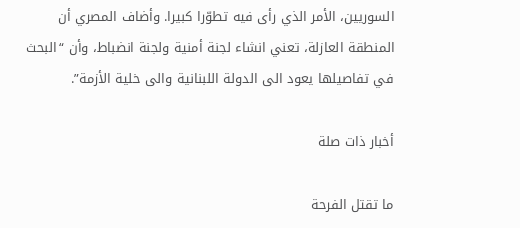السوريين، الأمر الذي رأى فيه تطوّرا كبيرا. وأضاف المصري أن المنطقة العازلة، تعني انشاء لجنة أمنية ولجنة انضباط، وأن “البحث في تفاصيلها يعود الى الدولة اللبنانية والى خلية الأزمة”.

أخبار ذات صلة

ما تقتل الفرحة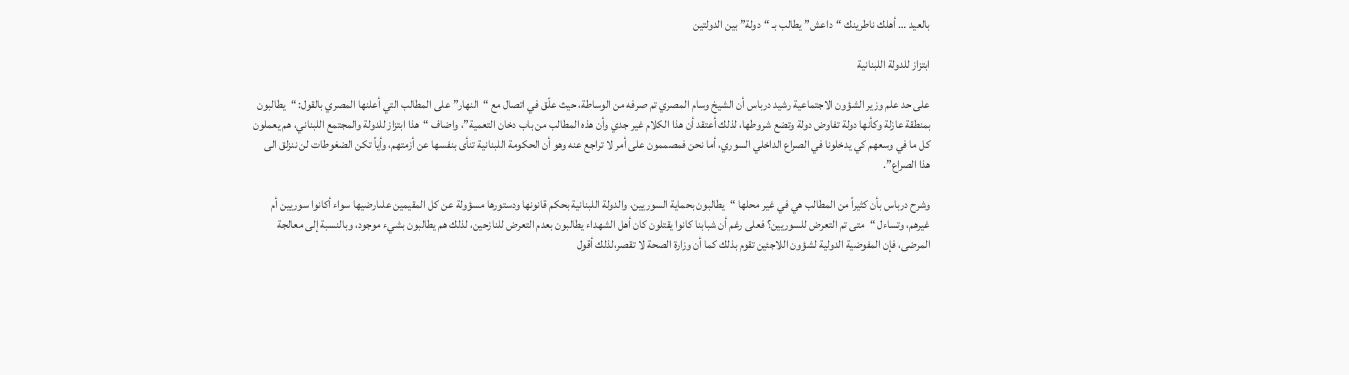بالعيد … أهلك ناطرينك “داعش” يطالب بـ “دولة” بين الدولتين

ابتزاز للدولة اللبنانية

على حد علم وزير الشؤون الاجتماعية رشيد درباس أن الشيخ وسام المصري تم صرفه من الوساطة، حيث علّق في اتصال مع “النهار” على المطالب التي أعلنها المصري بالقول: “يطالبون بمنطقة عازلة وكأنها دولة تفاوض دولة وتضع شروطها، لذلك أعتقد أن هذا الكلام غير جدي وأن هذه المطالب من باب دخان التعمية”، واضاف “هذا ابتزاز للدولة والمجتمع اللبناني، هم يعملون كل ما في وسعهم كي يدخلونا في الصراع الداخلي السوري، أما نحن فمصممون على أمر لا تراجع عنه وهو أن الحكومة اللبنانية تنأى بنفسها عن أزمتهم، وأياً تكن الضغوطات لن ننزلق الى هذا الصراع”.

وشرح درباس بأن كثيراً من المطالب هي في غير محلها “يطالبون بحماية السوريين، والدولة اللبنانية بحكم قانونها ودستورها مسؤولة عن كل المقيمين علىارضيها سواء أكانوا سوريين أم غيرهم، وتساءل “متى تم التعرض للسوريين؟ فعلى رغم أن شبابنا كانوا يقتلون كان أهل الشهداء يطالبون بعدم التعرض للنازحين، لذلك هم يطالبون بشيء موجود، وبالنسبة إلى معالجة المرضى، فإن المفوضية الدولية لشؤون اللاجئين تقوم بذلك كما أن وزارة الصحة لا تقصر،لذلك أقول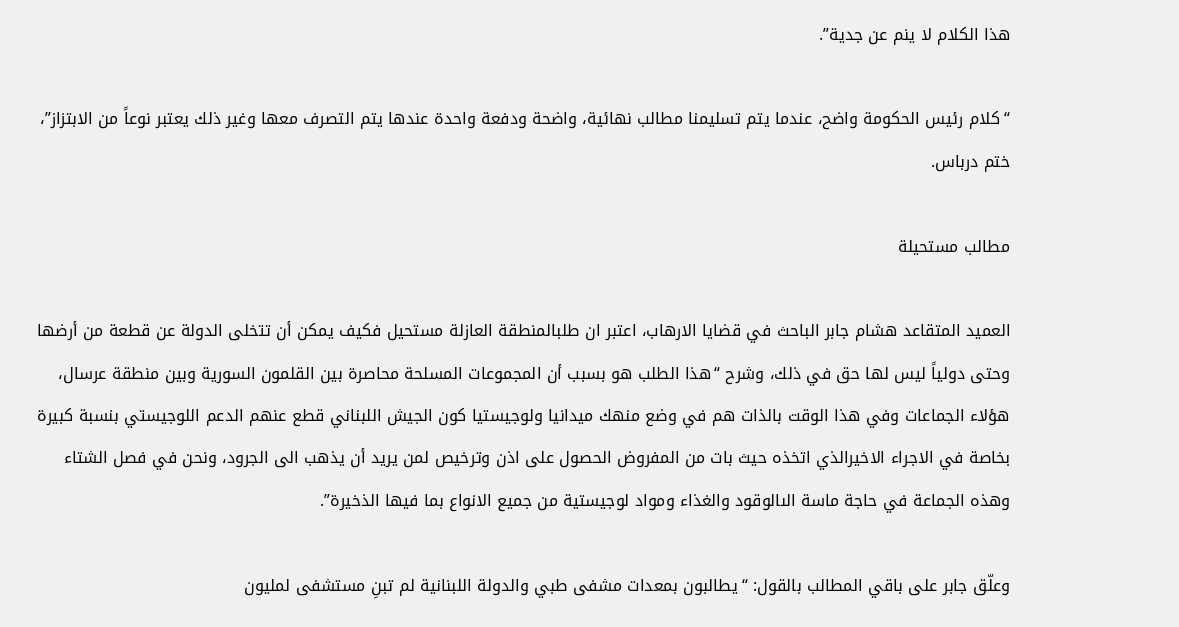هذا الكلام لا ينم عن جدية”.

“كلام رئيس الحكومة واضح، عندما يتم تسليمنا مطالب نهائية، واضحة ودفعة واحدة عندها يتم التصرف معها وغير ذلك يعتبر نوعاً من الابتزاز”، ختم درباس.

مطالب مستحيلة

العميد المتقاعد هشام جابر الباحث في قضايا الارهاب، اعتبر ان طلبالمنطقة العازلة مستحيل فكيف يمكن أن تتخلى الدولة عن قطعة من أرضها وحتى دولياً ليس لها حق في ذلك، وشرح “هذا الطلب هو بسبب أن المجموعات المسلحة محاصرة بين القلمون السورية وبين منطقة عرسال، هؤلاء الجماعات وفي هذا الوقت بالذات هم في وضع منهك ميدانيا ولوجيستيا كون الجيش اللبناني قطع عنهم الدعم اللوجيستي بنسبة كبيرة بخاصة في الاجراء الاخيرالذي اتخذه حيث بات من المفروض الحصول على اذن وترخيص لمن يريد أن يذهب الى الجرود، ونحن في فصل الشتاء وهذه الجماعة في حاجة ماسة الىالوقود والغذاء ومواد لوجيستية من جميع الانواع بما فيها الذخيرة”.

وعلّق جابر على باقي المطالب بالقول: “يطالبون بمعدات مشفى طبي والدولة اللبنانية لم تبنِ مستشفى لمليون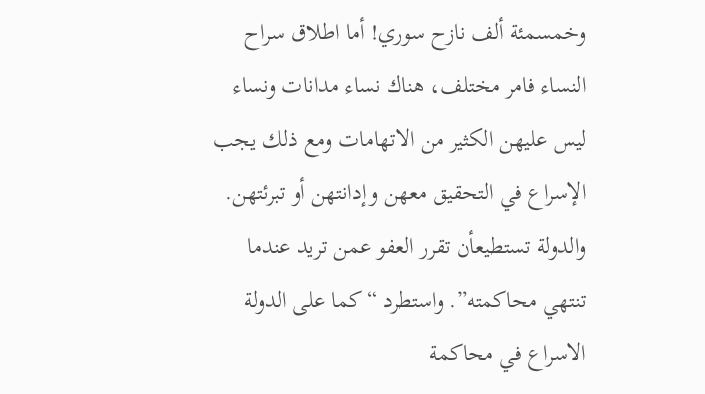وخمسمئة ألف نازح سوري! أما اطلاق سراح النساء فامر مختلف، هناك نساء مدانات ونساء ليس عليهن الكثير من الاتهامات ومع ذلك يجب الإسراع في التحقيق معهن وإدانتهن أو تبرئتهن. والدولة تستطيعأن تقرر العفو عمن تريد عندما تنتهي محاكمته”. واستطرد “كما على الدولة الاسراع في محاكمة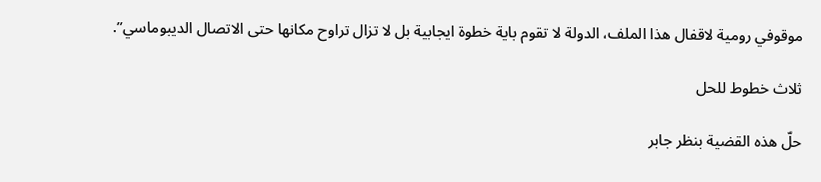موقوفي رومية لاقفال هذا الملف، الدولة لا تقوم باية خطوة ايجابية بل لا تزال تراوح مكانها حتى الاتصال الديبوماسي”.

ثلاث خطوط للحل

حلّ هذه القضية بنظر جابر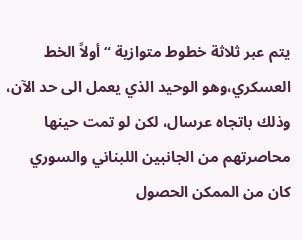يتم عبر ثلاثة خطوط متوازية “أولاً الخط العسكري،وهو الوحيد الذي يعمل الى حد الآن، وذلك باتجاه عرسال، لكن لو تمت حينها محاصرتهم من الجانبين اللبناني والسوري كان من الممكن الحصول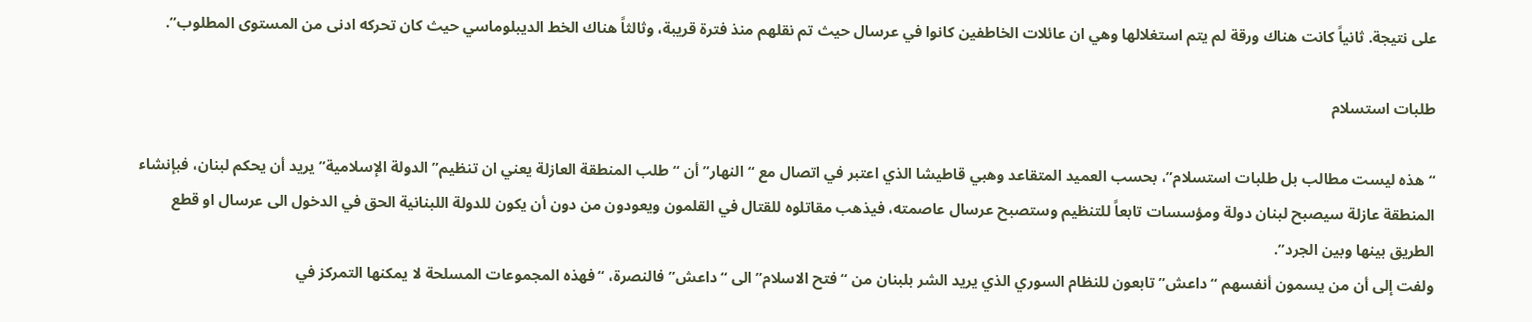على نتيجة. ثانياً كانت هناك ورقة لم يتم استغلالها وهي ان عائلات الخاطفين كانوا في عرسال حيث تم نقلهم منذ فترة قريبة، وثالثاً هناك الخط الديبلوماسي حيث كان تحركه ادنى من المستوى المطلوب”.

طلبات استسلام

“هذه ليست مطالب بل طلبات استسلام”، بحسب العميد المتقاعد وهبي قاطيشا الذي اعتبر في اتصال مع “النهار” أن “طلب المنطقة العازلة يعني ان تنظيم”الدولة الإسلامية” يريد أن يحكم لبنان، فبإنشاء المنطقة عازلة سيصبح لبنان دولة ومؤسسات تابعاً للتنظيم وستصبح عرسال عاصمته، فيذهب مقاتلوه للقتال في القلمون ويعودون من دون أن يكون للدولة اللبنانية الحق في الدخول الى عرسال او قطع الطريق بينها وبين الجرد”.
ولفت إلى أن من يسمون أنفسهم “داعش” تابعون للنظام السوري الذي يريد الشر بلبنان من “فتح الاسلام” الى “داعش” فالنصرة، “فهذه المجموعات المسلحة لا يمكنها التمركز في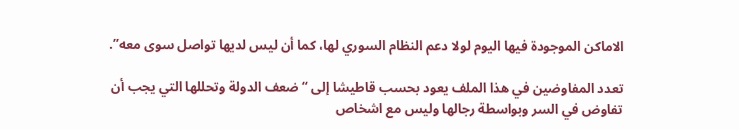الاماكن الموجودة فيها اليوم لولا دعم النظام السوري لها، كما أن ليس لديها تواصل سوى معه”.

تعدد المفاوضين في هذا الملف يعود بحسب قاطيشا إلى “ضعف الدولة وتحللها التي يجب أن تفاوض في السر وبواسطة رجالها وليس مع اشخاص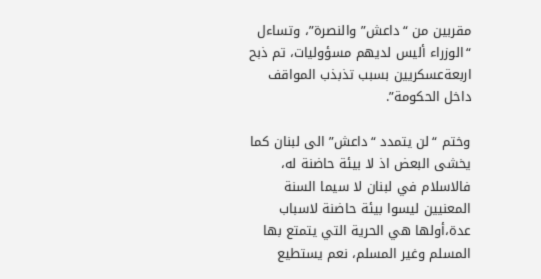مقربين من “داعش” والنصرة”، وتساءل “الوزراء أليس لديهم مسؤوليات، تم ذبح اربعةعسكريين بسبب تذبذب المواقف داخل الحكومة”.

وختم “لن يتمدد “داعش” الى لبنان كما يخشى البعض اذ لا بيئة حاضنة له، فالاسلام في لبنان لا سيما السنة المعنيين ليسوا بيئة حاضنة لاسباب عدة،أولها هي الحرية التي يتمتع بها المسلم وغير المسلم، نعم يستطيع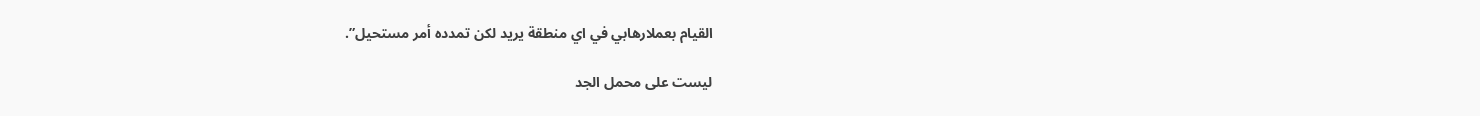القيام بعملارهابي في اي منطقة يريد لكن تمدده أمر مستحيل”.

ليست على محمل الجد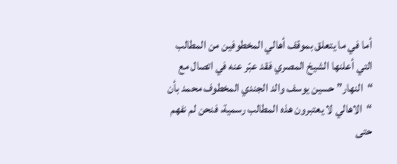أما في ما يتعلق بموقف أهالي المخطوفين من المطالب التي أعلنها الشيخ المصري فقد عبّر عنه في اتصال مع “النهار” حسين يوسف والد الجندي المخطوف محمد بأن “الاهالي لا يعتبرون هذه المطالب رسمية، فنحن لم نفهم حتى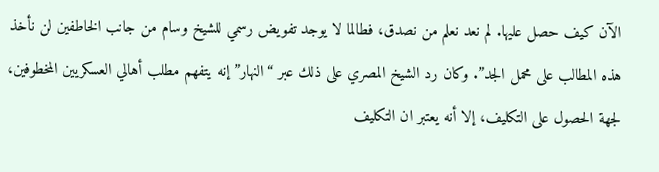الآن كيف حصل عليها. لم نعد نعلم من نصدق، فطالما لا يوجد تفويض رسمي للشيخ وسام من جانب الخاطفين لن نأخذ هذه المطالب على محمل الجد”. وكان رد الشيخ المصري على ذلك عبر “النهار” إنه يتفهم مطلب أهالي العسكريين المخطوفين، لجهة الحصول على التكليف، إلا أنه يعتبر ان التكليف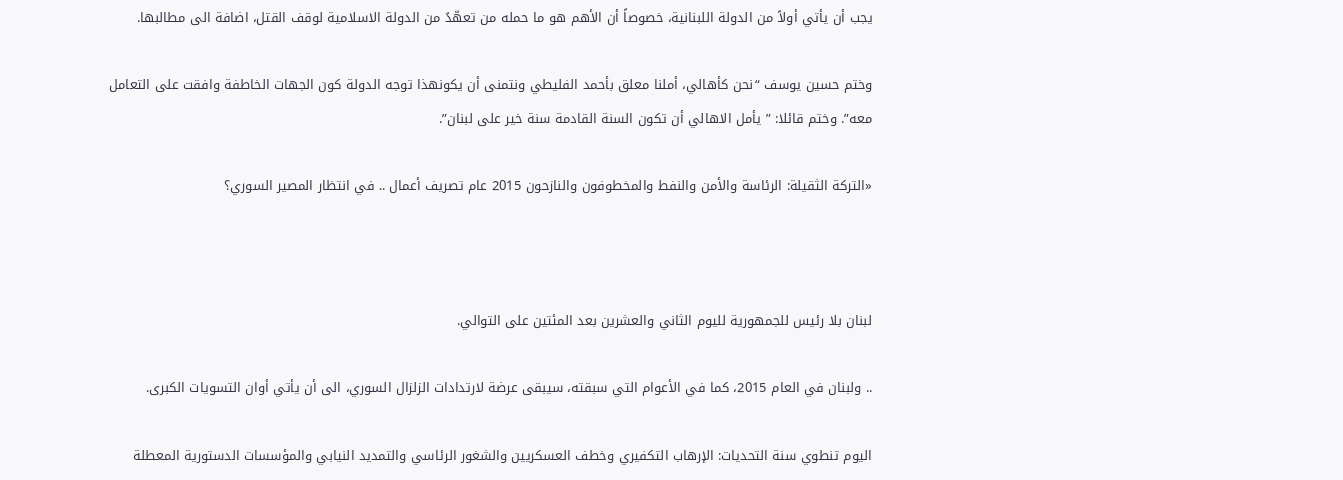يجب أن يأتي أولاً من الدولة اللبنانية، خصوصاً أن الأهم هو ما حمله من تعهّدً من الدولة الاسلامية لوقف القتل، اضافة الى مطالبها.

وختم حسين يوسف “نحن كأهالي، أملنا معلق بأحمد الفليطي ونتمنى أن يكونهذا توجه الدولة كون الجهات الخاطفة وافقت على التعامل معه”. وختم قائلا: ” يأمل الاهالي أن تكون السنة القادمة سنة خير على لبنان”.

«التركة الثقيلة: الرئاسة والأمن والنفط والمخطوفون والنازحون 2015 عام تصريف أعمال .. في انتظار المصير السوري؟



لبنان بلا رئيس للجمهورية لليوم الثاني والعشرين بعد المئتين على التوالي.

.. ولبنان في العام 2015، كما في الأعوام التي سبقته، سيبقى عرضة لارتدادات الزلزال السوري، الى أن يأتي أوان التسويات الكبرى.

اليوم تنطوي سنة التحديات: الإرهاب التكفيري وخطف العسكريين والشغور الرئاسي والتمديد النيابي والمؤسسات الدستورية المعطلة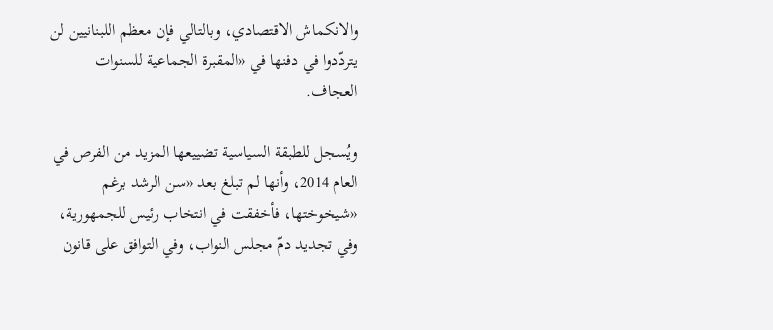والانكماش الاقتصادي، وبالتالي فإن معظم اللبنانيين لن يتردّدوا في دفنها في «المقبرة الجماعية للسنوات العجاف.

ويُسجل للطبقة السياسية تضييعها المزيد من الفرص في العام 2014، وأنها لم تبلغ بعد «سن الرشد برغم «شيخوختها، فأخفقت في انتخاب رئيس للجمهورية، وفي تجديد دمّ مجلس النواب، وفي التوافق على قانون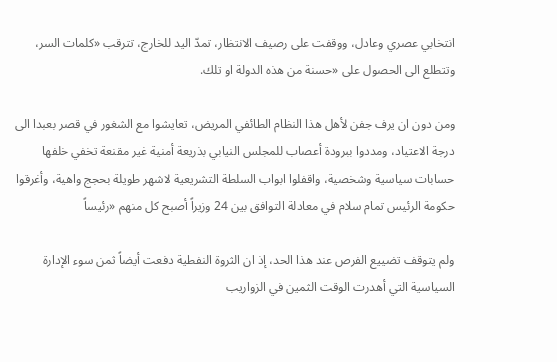انتخابي عصري وعادل، ووقفت على رصيف الانتظار، تمدّ اليد للخارج، تترقب «كلمات السر، وتتطلع الى الحصول على «حسنة من هذه الدولة او تلك.

ومن دون ان يرف جفن لأهل هذا النظام الطائفي المريض، تعايشوا مع الشغور في قصر بعبدا الى درجة الاعتياد، ومددوا ببرودة أعصاب للمجلس النيابي بذريعة أمنية غير مقنعة تخفي خلفها حسابات سياسية وشخصية، واقفلوا ابواب السلطة التشريعية لاشهر طويلة بحجج واهية، وأغرقوا حكومة الرئيس تمام سلام في معادلة التوافق بين 24 وزيراً أصبح كل منهم «رئيساً

ولم يتوقف تضييع الفرص عند هذا الحد، إذ ان الثروة النفطية دفعت أيضاً ثمن سوء الإدارة السياسية التي أهدرت الوقت الثمين في الزواريب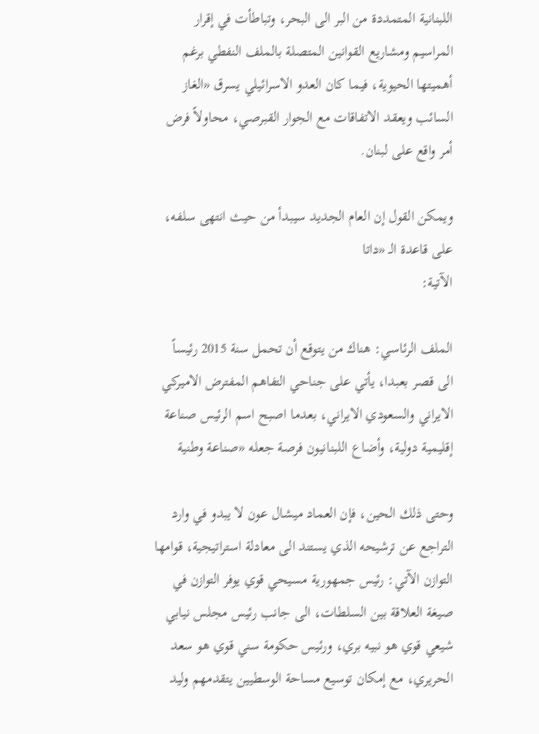اللبنانية المتمددة من البر الى البحر، وتباطأت في إقرار المراسيم ومشاريع القوانين المتصلة بالملف النفطي برغم أهميتها الحيوية، فيما كان العدو الاسرائيلي يسرق «الغاز السائب ويعقد الاتفاقات مع الجوار القبرصي، محاولاً فرض أمر واقع على لبنان.

ويمكن القول إن العام الجديد سيبدأ من حيث انتهى سلفه، على قاعدة الـ «داتا
الآتية:

الملف الرئاسي: هناك من يتوقع أن تحمل سنة 2015 رئيساً الى قصر بعبدا، يأتي على جناحي التفاهم المفترض الاميركي الايراني والسعودي الايراني، بعدما اصبح اسم الرئيس صناعة إقليمية دولية، وأضاع اللبنانيون فرصة جعله «صناعة وطنية

وحتى ذلك الحين، فإن العماد ميشال عون لا يبدو في وارد التراجع عن ترشيحه الذي يستند الى معادلة استراتيجية، قوامها التوازن الآتي: رئيس جمهورية مسيحي قوي يوفر التوازن في صيغة العلاقة بين السلطات، الى جانب رئيس مجلس نيابي شيعي قوي هو نبيه بري، ورئيس حكومة سني قوي هو سعد الحريري، مع إمكان توسيع مساحة الوسطيين يتقدمهم وليد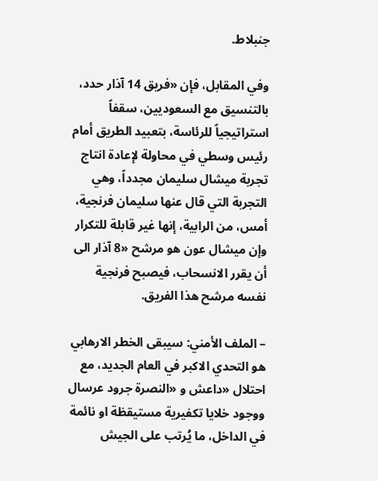جنبلاط.

وفي المقابل، فإن «فريق 14 آذار حدد، بالتنسيق مع السعوديين، سقفاً استراتيجياً للرئاسة، بتعبيد الطريق أمام رئيس وسطي في محاولة لإعادة انتاج تجربة ميشال سليمان مجدداً، وهي التجربة التي قال عنها سليمان فرنجية، أمس، من الرابية، إنها غير قابلة للتكرار وإن ميشال عون هو مرشح «8 آذار الى أن يقرر الانسحاب، فيصبح فرنجية نفسه مرشح هذا الفريق.

– الملف الأمني: سيبقى الخطر الارهابي هو التحدي الاكبر في العام الجديد، مع احتلال «داعش و «النصرة جرود عرسال ووجود خلايا تكفيرية مستيقظة او نائمة في الداخل، ما يُرتب على الجيش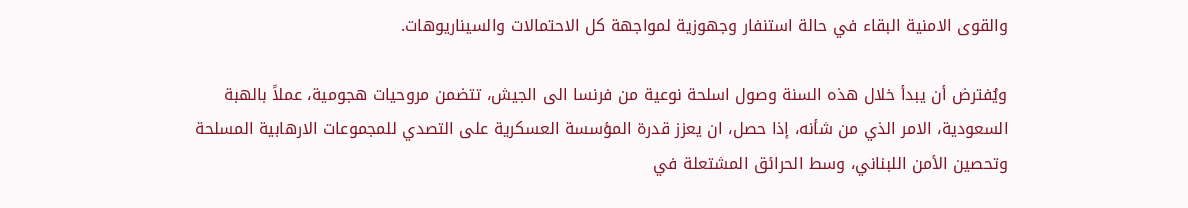والقوى الامنية البقاء في حالة استنفار وجهوزية لمواجهة كل الاحتمالات والسيناريوهات.

ويُفترض أن يبدأ خلال هذه السنة وصول اسلحة نوعية من فرنسا الى الجيش، تتضمن مروحيات هجومية، عملاً بالهبة السعودية، الامر الذي من شأنه، إذا حصل، ان يعزز قدرة المؤسسة العسكرية على التصدي للمجموعات الارهابية المسلحة وتحصين الأمن اللبناني، وسط الحرائق المشتعلة في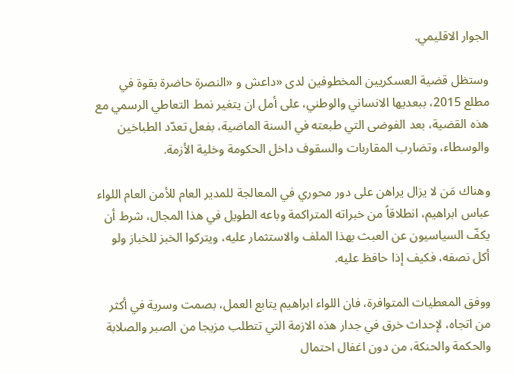الجوار الاقليمي.

وستظل قضية العسكريين المخطوفين لدى «داعش و «النصرة حاضرة بقوة في مطلع 2015، ببعديها الانساني والوطني، على أمل ان يتغير نمط التعاطي الرسمي مع هذه القضية، بعد الفوضى التي طبعته في السنة الماضية، بفعل تعدّد الطباخين والوسطاء، وتضارب المقاربات والسقوف داخل الحكومة وخلية الأزمة.

وهناك مَن لا يزال يراهن على دور محوري في المعالجة للمدير العام للأمن العام اللواء عباس ابراهيم، انطلاقاً من خبراته المتراكمة وباعه الطويل في هذا المجال، شرط أن يكفّ السياسيون عن العبث بهذا الملف والاستثمار عليه، ويتركوا الخبز للخباز ولو أكل نصفه، فكيف إذا حافظ عليه.

ووفق المعطيات المتوافرة، فان اللواء ابراهيم يتابع العمل، بصمت وسرية في أكثر من اتجاه، لإحداث خرق في جدار هذه الازمة التي تتطلب مزيجا من الصبر والصلابة والحكمة والحنكة، من دون اغفال احتمال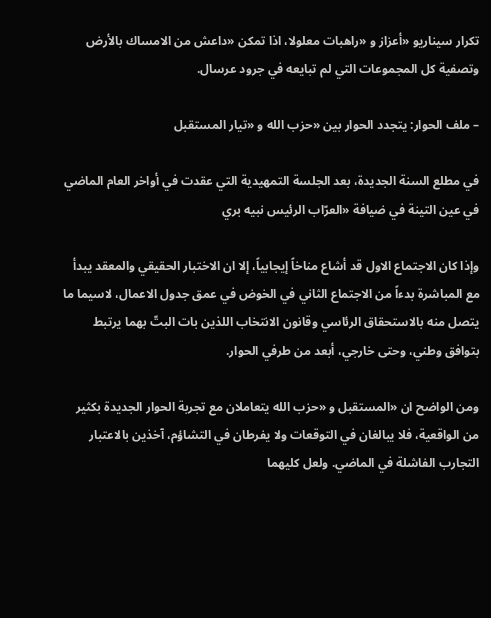تكرار سيناريو «أعزاز و «راهبات معلولا، اذا تمكن «داعش من الامساك بالأرض وتصفية كل المجموعات التي لم تبايعه في جرود عرسال.

– ملف الحوار: يتجدد الحوار بين «حزب الله و «تيار المستقبل

في مطلع السنة الجديدة، بعد الجلسة التمهيدية التي عقدت في أواخر العام الماضي في عين التينة في ضيافة «العرّاب الرئيس نبيه بري

وإذا كان الاجتماع الاول قد أشاع مناخاً إيجابياً، إلا ان الاختبار الحقيقي والمعقد يبدأ مع المباشرة بدءاً من الاجتماع الثاني في الخوض في عمق جدول الاعمال، لاسيما ما يتصل منه بالاستحقاق الرئاسي وقانون الانتخاب اللذين بات البتّ بهما يرتبط بتوافق وطني، وحتى خارجي، أبعد من طرفي الحوار.

ومن الواضح ان «المستقبل و «حزب الله يتعاملان مع تجربة الحوار الجديدة بكثير من الواقعية، فلا يبالغان في التوقعات ولا يفرطان في التشاؤم، آخذين بالاعتبار التجارب الفاشلة في الماضي. ولعل كليهما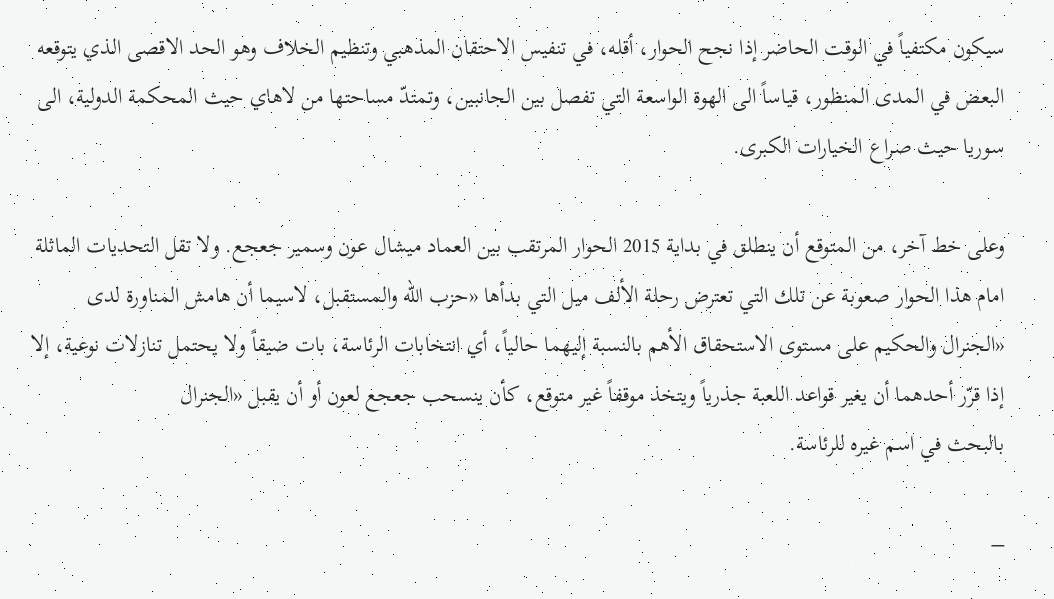سيكون مكتفياً في الوقت الحاضر إذا نجح الحوار، أقله، في تنفيس الاحتقان المذهبي وتنظيم الخلاف وهو الحد الاقصى الذي يتوقعه البعض في المدى المنظور، قياساً الى الهوة الواسعة التي تفصل بين الجانبين، وتمتدّ مساحتها من لاهاي حيث المحكمة الدولية، الى سوريا حيث صراع الخيارات الكبرى.

وعلى خط آخر، من المتوقع أن ينطلق في بداية 2015 الحوار المرتقب بين العماد ميشال عون وسمير جعجع. ولا تقل التحديات الماثلة امام هذا الحوار صعوبة عن تلك التي تعترض رحلة الألف ميل التي بدأها «حزب الله والمستقبل، لاسيما أن هامش المناورة لدى «الجنرال والحكيم على مستوى الاستحقاق الأهم بالنسبة إليهما حالياً، أي انتخابات الرئاسة، بات ضيقاً ولا يحتمل تنازلات نوعية، إلا إذا قرّر أحدهما أن يغير قواعد اللعبة جذرياً ويتخذ موقفاً غير متوقع، كأن ينسحب جعجع لعون أو أن يقبل «الجنرال
بالبحث في اسم غيره للرئاسة.

–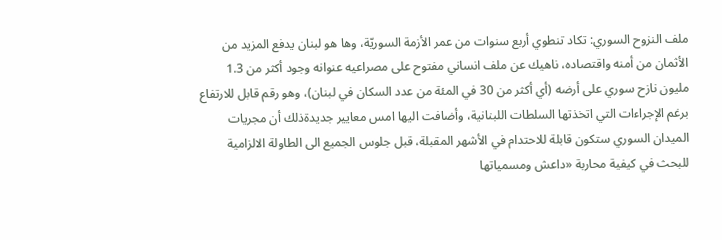ملف النزوح السوري: تكاد تنطوي أربع سنوات من عمر الأزمة السوريّة، وها هو لبنان يدفع المزيد من الأثمان من أمنه واقتصاده، ناهيك عن ملف انساني مفتوح على مصراعيه عنوانه وجود أكثر من 1.3 مليون نازح سوري على أرضه (أي أكثر من 30 في المئة من عدد السكان في لبنان)، وهو رقم قابل للارتفاع برغم الإجراءات التي اتخذتها السلطات اللبنانية، وأضافت اليها امس معايير جديدةذلك أن مجريات الميدان السوري ستكون قابلة للاحتدام في الأشهر المقبلة، قبل جلوس الجميع الى الطاولة الالزامية للبحث في كيفية محاربة «داعش ومسمياتها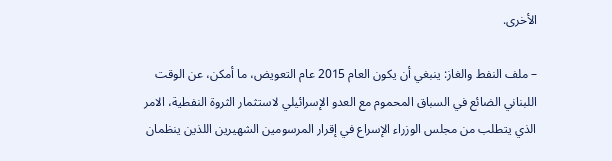الأخرى.

– ملف النفط والغاز: ينبغي أن يكون العام 2015 عام التعويض، ما أمكن، عن الوقت اللبناني الضائع في السباق المحموم مع العدو الإسرائيلي لاستثمار الثروة النفطية، الامر الذي يتطلب من مجلس الوزراء الإسراع في إقرار المرسومين الشهيرين اللذين ينظمان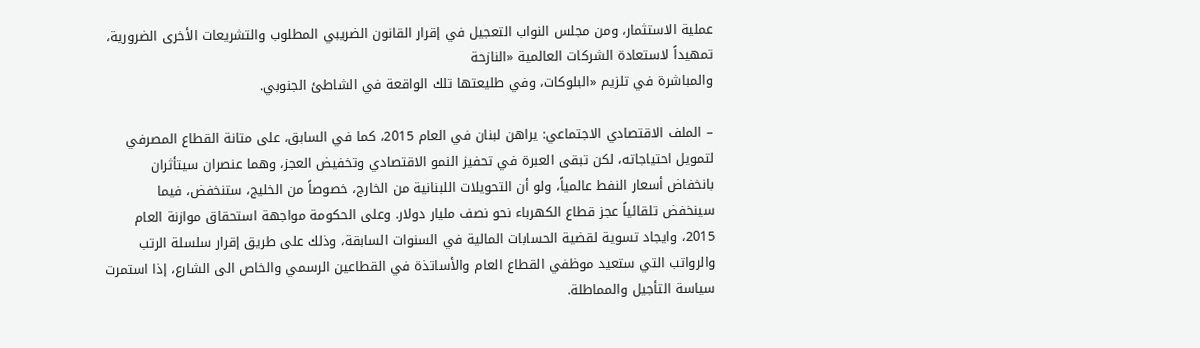عملية الاستثمار، ومن مجلس النواب التعجيل في إقرار القانون الضريبي المطلوب والتشريعات الأخرى الضرورية، تمهيداً لاستعادة الشركات العالمية «النازحة
والمباشرة في تلزيم «البلوكات، وفي طليعتها تلك الواقعة في الشاطئ الجنوبي.

– الملف الاقتصادي الاجتماعي: يراهن لبنان في العام 2015، كما في السابق، على متانة القطاع المصرفي لتمويل احتياجاته، لكن تبقى العبرة في تحفيز النمو الاقتصادي وتخفيض العجز، وهما عنصران سيتأثران بانخفاض أسعار النفط عالمياً، ولو أن التحويلات اللبنانية من الخارج، خصوصاً من الخليج، ستنخفض، فيما سينخفض تلقائياً عجز قطاع الكهرباء نحو نصف مليار دولار. وعلى الحكومة مواجهة استحقاق موازنة العام 2015، وايجاد تسوية لقضية الحسابات المالية في السنوات السابقة، وذلك على طريق إقرار سلسلة الرتب والرواتب التي ستعيد موظفي القطاع العام والأساتذة في القطاعين الرسمي والخاص الى الشارع، إذا استمرت سياسة التأجيل والمماطلة.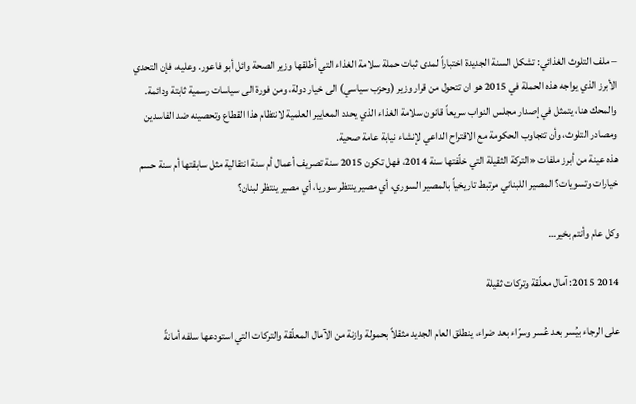– ملف التلوث الغذائي: تشكل السنة الجديدة اختباراً لمدى ثبات حملة سلامة الغذاء التي أطلقها وزير الصحة وائل أبو فاعور. وعليه، فإن التحدي الأبرز الذي يواجه هذه الحملة في 2015 هو ان تتحول من قرار وزير (وحزب سياسي) الى خيار دولة، ومن فورة الى سياسات رسمية ثابتة ودائمة. والمحك هنا، يتمثل في إصدار مجلس النواب سريعاً قانون سلامة الغذاء الذي يحدد المعايير العلمية لانتظام هذا القطاع وتحصينه ضد الفاسدين ومصادر التلوث، وأن تتجاوب الحكومة مع الاقتراح الداعي لإنشاء نيابة عامة صحية.
هذه عينة من أبرز ملفات «التركة الثقيلة التي خلّفتها سنة 2014، فهل تكون 2015 سنة تصريف أعمال أم سنة انتقالية مثل سابقتها أم سنة حسم خيارات وتسويات؟ المصير اللبناني مرتبط تاريخياً بالمصير السوري، أي مصير ينتظر سوريا، أي مصير ينتظر لبنان؟

وكل عام وأنتم بخير…

2014 2015: آمال معلّقة وتركات ثقيلة

على الرجاء بيُسر بعد عُسر وسرّاء بعد ضراء، ينطلق العام الجديد مثقلاً بحمولة وازنة من الآمال المعلّقة والتركات التي استودعها سلفه أمانةً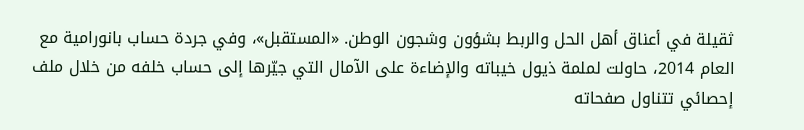ثقيلة في أعناق أهل الحل والربط بشؤون وشجون الوطن. «المستقبل»، وفي جردة حساب بانورامية مع العام 2014، حاولت لملمة ذيول خيباته والإضاءة على الآمال التي جيّرها إلى حساب خلفه من خلال ملف إحصائي تتناول صفحاته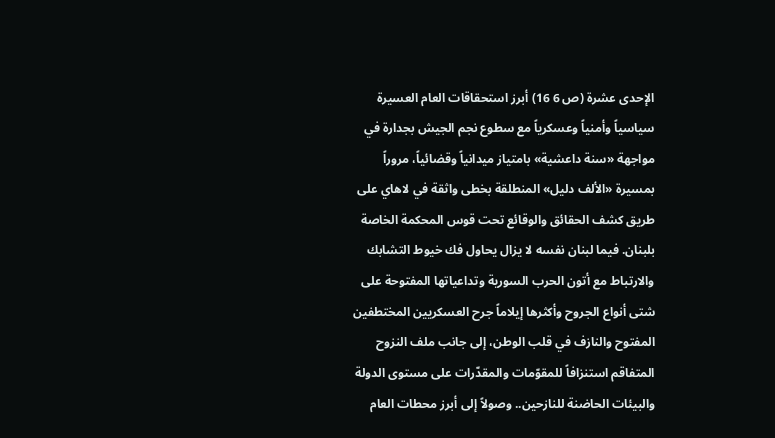الإحدى عشرة (ص 6 16) أبرز استحقاقات العام العسيرة سياسياً وأمنياً وعسكرياً مع سطوع نجم الجيش بجدارة في مواجهة «سنة داعشية» بامتياز ميدانياً وقضائياً، مروراً بمسيرة «الألف دليل» المنطلقة بخطى واثقة في لاهاي على طريق كشف الحقائق والوقائع تحت قوس المحكمة الخاصة بلبنان. فيما لبنان نفسه لا يزال يحاول فك خيوط التشابك والارتباط مع أتون الحرب السورية وتداعياتها المفتوحة على شتى أنواع الجروح وأكثرها إيلاماً جرح العسكريين المختطفين المفتوح والنازف في قلب الوطن، إلى جانب ملف النزوح المتفاقم استنزافاً للمقوّمات والمقدّرات على مستوى الدولة والبيئات الحاضنة للنازحين.. وصولاً إلى أبرز محطات العام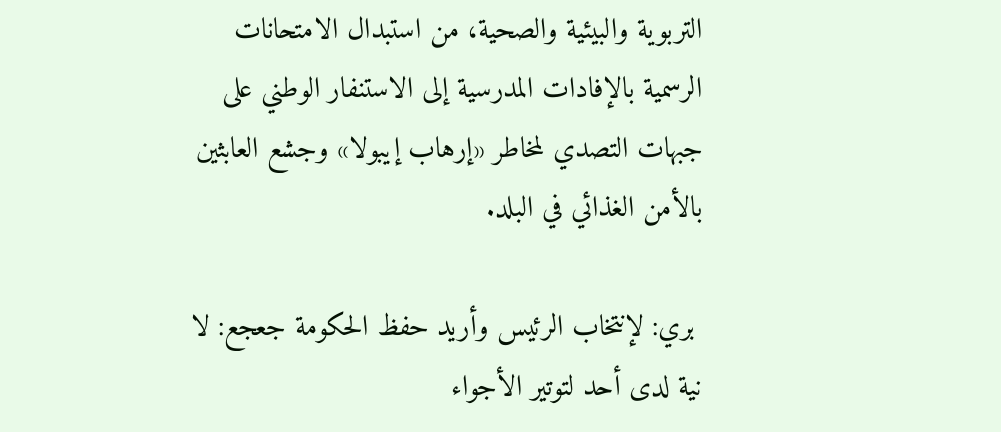التربوية والبيئية والصحية، من استبدال الامتحانات الرسمية بالإفادات المدرسية إلى الاستنفار الوطني على جبهات التصدي لمخاطر «إرهاب إيبولا» وجشع العابثين بالأمن الغذائي في البلد.

 بري: لإنتخاب الرئيس وأريد حفظ الحكومة جعجع: لا نية لدى أحد لتوتير الأجواء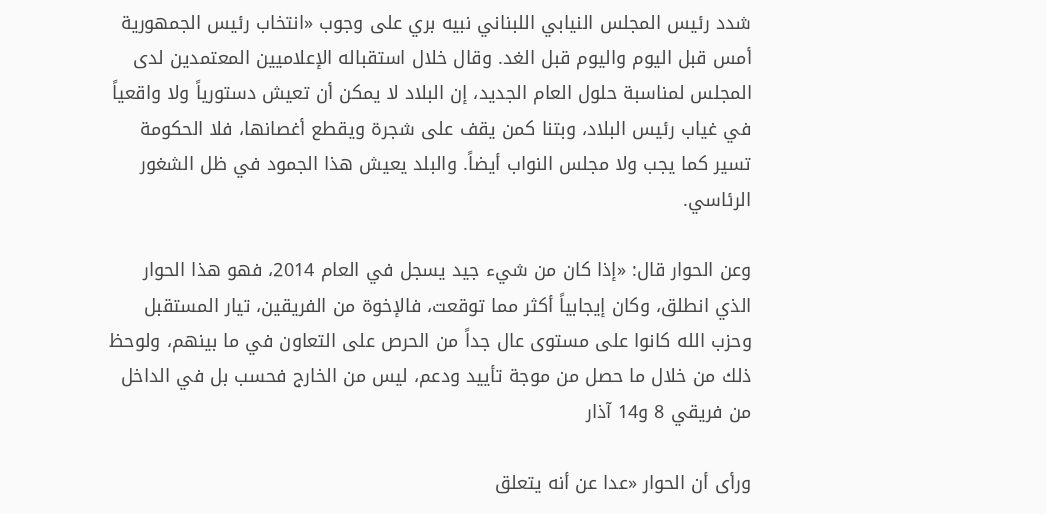شدد رئيس المجلس النيابي اللبناني نبيه بري على وجوب «انتخاب رئيس الجمهورية أمس قبل اليوم واليوم قبل الغد. وقال خلال استقباله الإعلاميين المعتمدين لدى المجلس لمناسبة حلول العام الجديد، إن البلاد لا يمكن أن تعيش دستورياً ولا واقعياً في غياب رئيس البلاد، وبتنا كمن يقف على شجرة ويقطع أغصانها، فلا الحكومة تسير كما يجب ولا مجلس النواب أيضاً. والبلد يعيش هذا الجمود في ظل الشغور الرئاسي.

وعن الحوار قال: «إذا كان من شيء جيد يسجل في العام 2014، فهو هذا الحوار الذي انطلق، وكان إيجابياً أكثر مما توقعت، فالإخوة من الفريقين، تيار المستقبل وحزب الله كانوا على مستوى عال جداً من الحرص على التعاون في ما بينهم، ولوحظ ذلك من خلال ما حصل من موجة تأييد ودعم، ليس من الخارج فحسب بل في الداخل من فريقي 8 و14 آذار

ورأى أن الحوار «عدا عن أنه يتعلق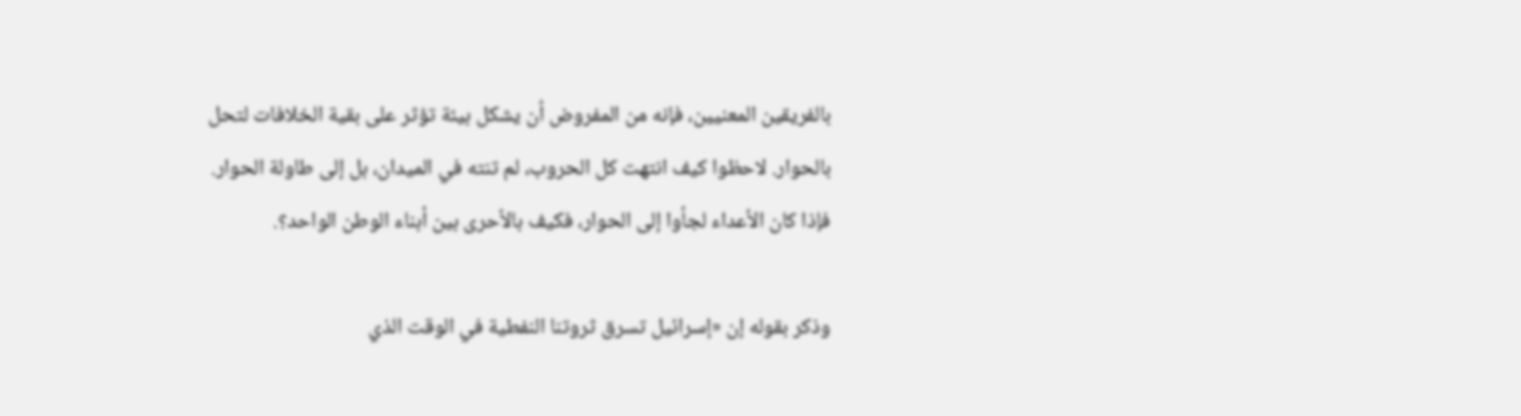بالفريقين المعنيين، فإنه من المفروض أن يشكل بيئة تؤثر على بقية الخلافات لتحل بالحوار. لاحظوا كيف انتهت كل الحروب، لم تنته في الميدان، بل إلى طاولة الحوار. فإذا كان الأعداء لجأوا إلى الحوار، فكيف بالأحرى بين أبناء الوطن الواحد؟.

وذكر بقوله إن «إسرائيل تسرق ثروتنا النفطية في الوقت الذي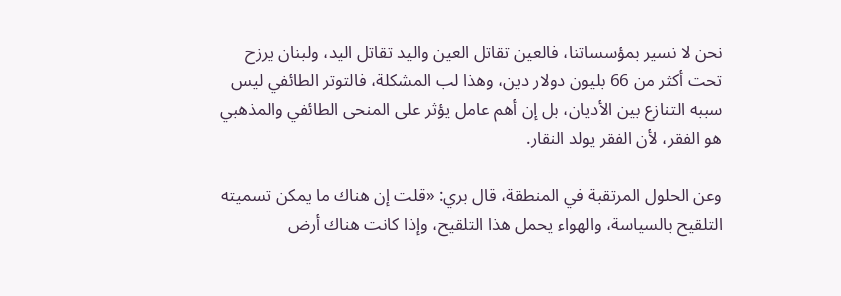نحن لا نسير بمؤسساتنا، فالعين تقاتل العين واليد تقاتل اليد، ولبنان يرزح تحت أكثر من 66 بليون دولار دين، وهذا لب المشكلة، فالتوتر الطائفي ليس سببه التنازع بين الأديان، بل إن أهم عامل يؤثر على المنحى الطائفي والمذهبي هو الفقر، لأن الفقر يولد النقار.

وعن الحلول المرتقبة في المنطقة، قال بري: «قلت إن هناك ما يمكن تسميته التلقيح بالسياسة، والهواء يحمل هذا التلقيح، وإذا كانت هناك أرض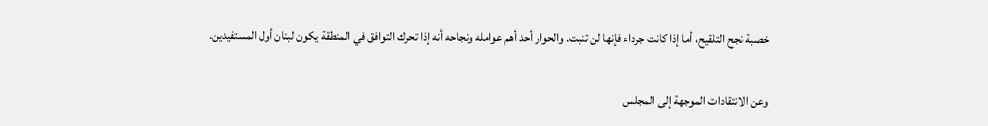خصبة نجح التلقيح، أما إذا كانت جرداء فإنها لن تنبت. والحوار أحد أهم عوامله ونجاحه أنه إذا تحرك التوافق في المنطقة يكون لبنان أول المستفيدين.

وعن الانتقادات الموجهة إلى المجلس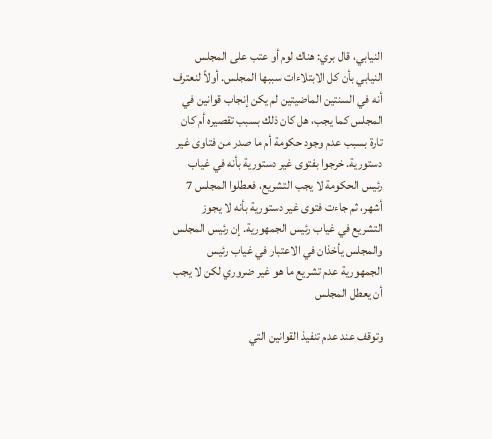النيابي، قال بري: هناك لوم أو عتب على المجلس النيابي بأن كل الابتلاءات سببها المجلس. أولاً لنعترف أنه في السنتين الماضيتين لم يكن إنجاب قوانين في المجلس كما يجب، هل كان ذلك بسبب تقصيره أم كان تارة بسبب عدم وجود حكومة أم ما صدر من فتاوى غير دستورية. خرجوا بفتوى غير دستورية بأنه في غياب رئيس الحكومة لا يجب التشريع، فعطلوا المجلس 7 أشهر، ثم جاءت فتوى غير دستورية بأنه لا يجوز التشريع في غياب رئيس الجمهورية. إن رئيس المجلس والمجلس يأخذان في الاعتبار في غياب رئيس الجمهورية عدم تشريع ما هو غير ضروري لكن لا يجب أن يعطل المجلس

وتوقف عند عدم تنفيذ القوانين التي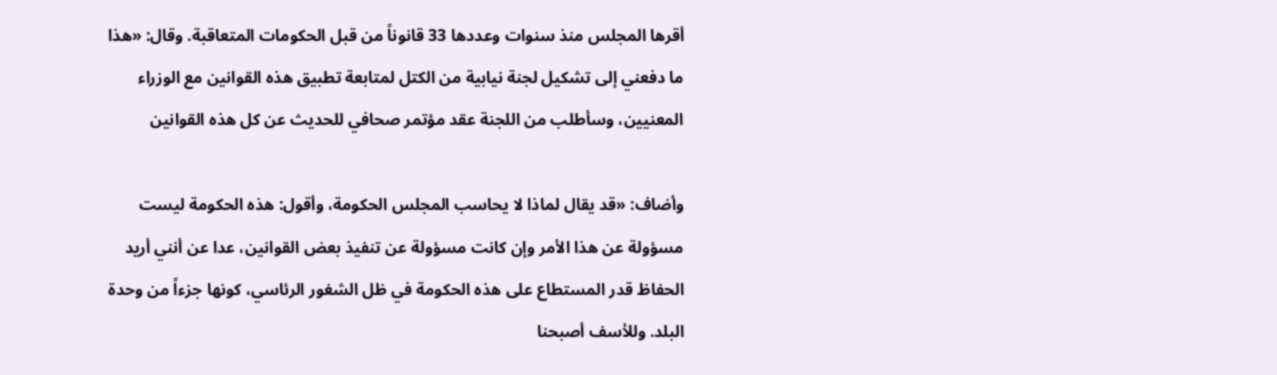أقرها المجلس منذ سنوات وعددها 33 قانوناً من قبل الحكومات المتعاقبة. وقال: «هذا ما دفعني إلى تشكيل لجنة نيابية من الكتل لمتابعة تطبيق هذه القوانين مع الوزراء المعنيين، وسأطلب من اللجنة عقد مؤتمر صحافي للحديث عن كل هذه القوانين

وأضاف: «قد يقال لماذا لا يحاسب المجلس الحكومة، وأقول: هذه الحكومة ليست مسؤولة عن هذا الأمر وإن كانت مسؤولة عن تنفيذ بعض القوانين، عدا عن أنني أريد الحفاظ قدر المستطاع على هذه الحكومة في ظل الشغور الرئاسي، كونها جزءاً من وحدة البلد. وللأسف أصبحنا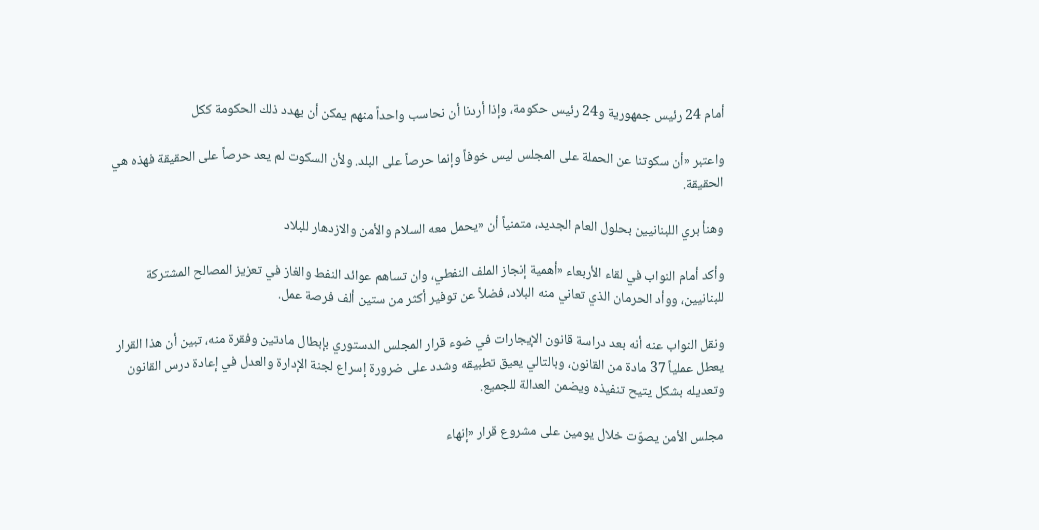أمام 24 رئيس جمهورية و24 رئيس حكومة، وإذا أردنا أن نحاسب واحداً منهم يمكن أن يهدد ذلك الحكومة ككل

واعتبر «أن سكوتنا عن الحملة على المجلس ليس خوفاً وإنما حرصاً على البلد. ولأن السكوت لم يعد حرصاً على الحقيقة فهذه هي الحقيقة.

وهنأ بري اللبنانيين بحلول العام الجديد، متمنياً أن «يحمل معه السلام والأمن والازدهار للبلاد

وأكد أمام النواب في لقاء الأربعاء «أهمية إنجاز الملف النفطي، وان تساهم عوائد النفط والغاز في تعزيز المصالح المشتركة للبنانيين، ووأد الحرمان الذي تعاني منه البلاد، فضلاً عن توفير أكثر من ستين ألف فرصة عمل.

ونقل النواب عنه أنه بعد دراسة قانون الإيجارات في ضوء قرار المجلس الدستوري بإبطال مادتين وفقرة منه، تبين أن هذا القرار يعطل عملياً 37 مادة من القانون، وبالتالي يعيق تطبيقه وشدد على ضرورة إسراع لجنة الإدارة والعدل في إعادة درس القانون وتعديله بشكل يتيح تنفيذه ويضمن العدالة للجميع.

مجلس الأمن يصوّت خلال يومين على مشروع قرار «إنهاء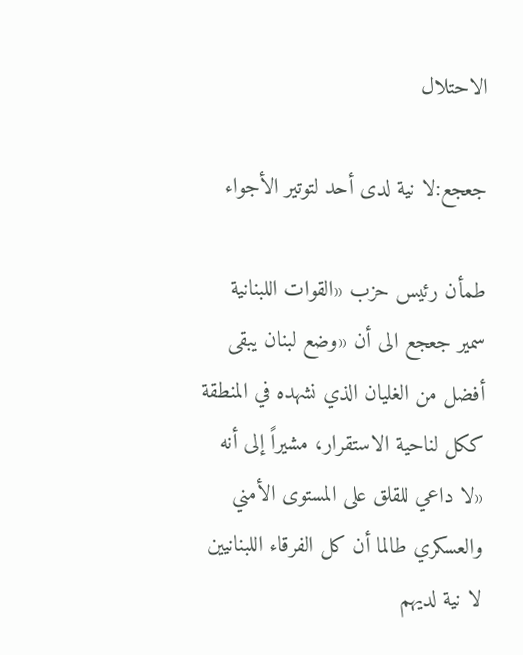الاحتلال

جعجع:لا نية لدى أحد لتوتير الأجواء

طمأن رئيس حزب «القوات اللبنانية سمير جعجع الى أن «وضع لبنان يبقى أفضل من الغليان الذي نشهده في المنطقة ككل لناحية الاستقرار، مشيراً إلى أنه «لا داعي للقلق على المستوى الأمني والعسكري طالما أن كل الفرقاء اللبنانيين لا نية لديهم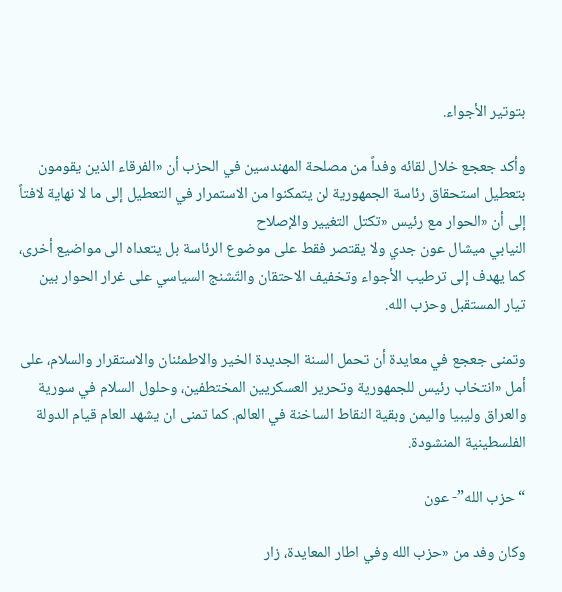بتوتير الأجواء.

وأكد جعجع خلال لقائه وفداً من مصلحة المهندسين في الحزب أن «الفرقاء الذين يقومون بتعطيل استحقاق رئاسة الجمهورية لن يتمكنوا من الاستمرار في التعطيل إلى ما لا نهاية لافتاً إلى أن «الحوار مع رئيس «تكتل التغيير والإصلاح
النيابي ميشال عون جدي ولا يقتصر فقط على موضوع الرئاسة بل يتعداه الى مواضيع أخرى، كما يهدف إلى ترطيب الأجواء وتخفيف الاحتقان والتّشنج السياسي على غرار الحوار بين تيار المستقبل وحزب الله.

وتمنى جعجع في معايدة أن تحمل السنة الجديدة الخير والاطمئنان والاستقرار والسلام، على أمل «انتخاب رئيس للجمهورية وتحرير العسكريين المختطفين، وحلول السلام في سورية والعراق وليبيا واليمن وبقية النقاط الساخنة في العالم. كما تمنى ان يشهد العام قيام الدولة الفلسطينية المنشودة.

“حزب الله”- عون

وكان وفد من «حزب الله وفي اطار المعايدة، زار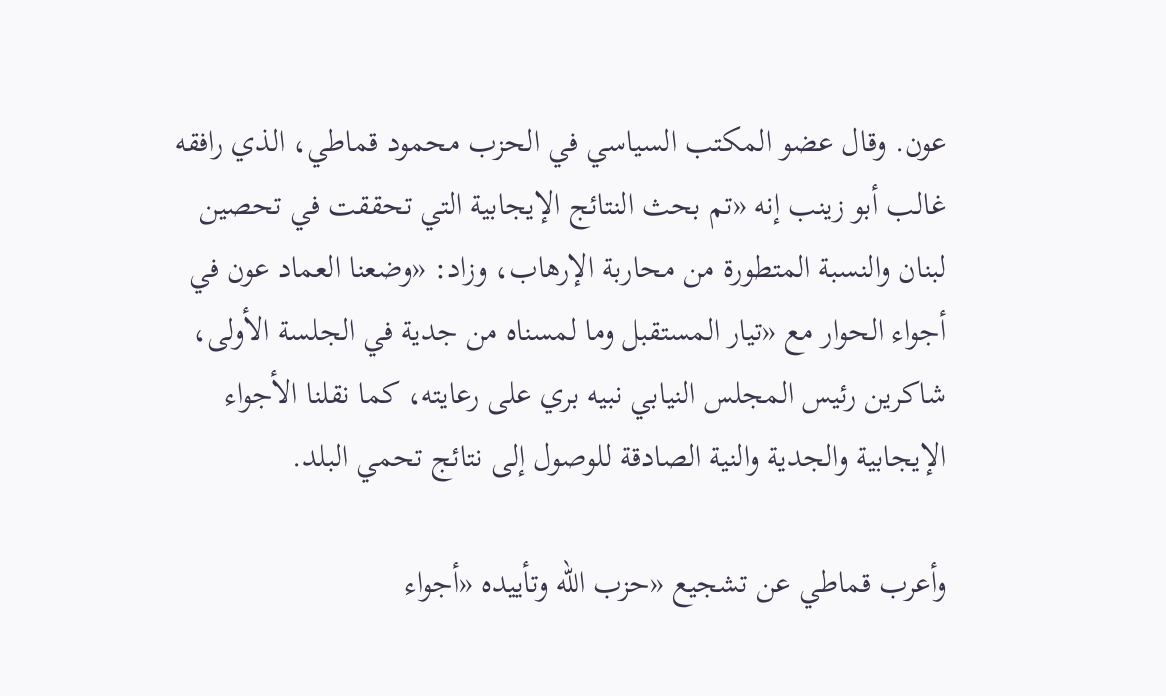عون. وقال عضو المكتب السياسي في الحزب محمود قماطي، الذي رافقه غالب أبو زينب إنه «تم بحث النتائج الإيجابية التي تحققت في تحصين لبنان والنسبة المتطورة من محاربة الإرهاب، وزاد: «وضعنا العماد عون في أجواء الحوار مع «تيار المستقبل وما لمسناه من جدية في الجلسة الأولى، شاكرين رئيس المجلس النيابي نبيه بري على رعايته، كما نقلنا الأجواء الإيجابية والجدية والنية الصادقة للوصول إلى نتائج تحمي البلد.

وأعرب قماطي عن تشجيع «حزب الله وتأييده «أجواء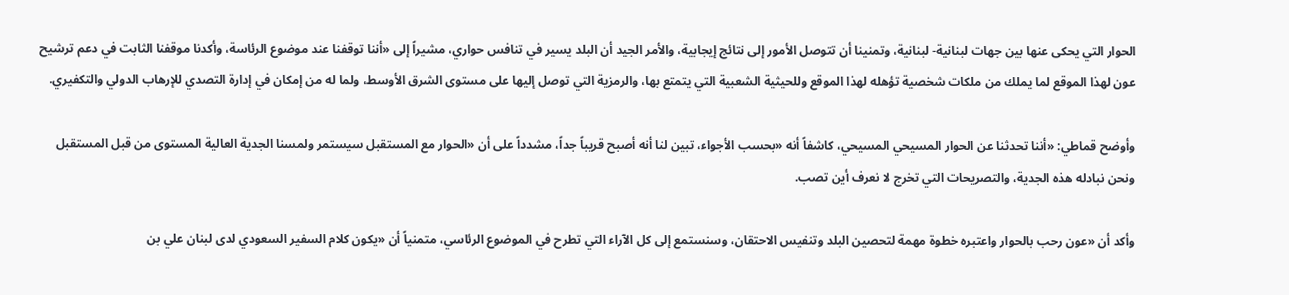الحوار التي يحكى عنها بين جهات لبنانية- لبنانية، وتمنينا أن تتوصل الأمور إلى نتائج إيجابية، والأمر الجيد أن البلد يسير في تنافس حواري، مشيراً إلى «أننا توقفنا عند موضوع الرئاسة، وأكدنا موقفنا الثابت في دعم ترشيح عون لهذا الموقع لما يملك من ملكات شخصية تؤهله لهذا الموقع وللحيثية الشعبية التي يتمتع بها، والرمزية التي توصل إليها على مستوى الشرق الأوسط، ولما له من إمكان في إدارة التصدي للإرهاب الدولي والتكفيري.

وأوضح قماطي: «أننا تحدثنا عن الحوار المسيحي المسيحي، كاشفاً أنه «بحسب الأجواء، تبين لنا أنه أصبح قريباً جداً، مشدداً على أن «الحوار مع المستقبل سيستمر ولمسنا الجدية العالية المستوى من قبل المستقبل ونحن نبادله هذه الجدية، والتصريحات التي تخرج لا نعرف أين تصب.

وأكد أن «عون رحب بالحوار واعتبره خطوة مهمة لتحصين البلد وتنفيس الاحتقان، وسنستمع إلى كل الآراء التي تطرح في الموضوع الرئاسي، متمنياً أن «يكون كلام السفير السعودي لدى لبنان علي بن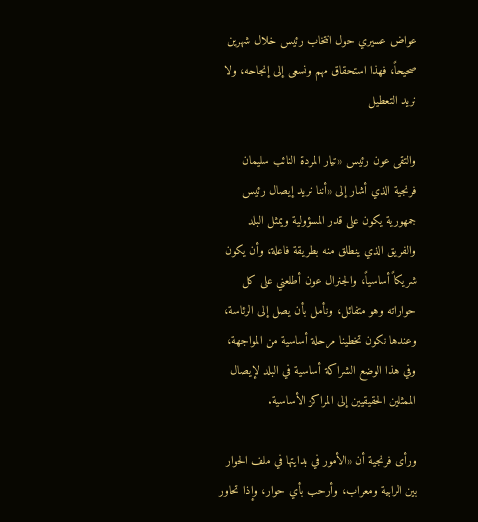عواض عسيري حول انتخاب رئيس خلال شهرين صحيحاً، فهذا استحقاق مهم ونسعى إلى إنجاحه، ولا نريد التعطيل

والتقى عون رئيس «تيار المردة النائب سليمان فرنجية الذي أشار إلى «أننا نريد إيصال رئيس جمهورية يكون على قدر المسؤولية ويمثل البلد والفريق الذي ينطلق منه بطريقة فاعلة، وأن يكون شريكاً أساسياً، والجنرال عون أطلعني على كل حواراته وهو متفائل، ونأمل بأن يصل إلى الرئاسة، وعندها نكون تخطينا مرحلة أساسية من المواجهة، وفي هذا الوضع الشراكة أساسية في البلد لإيصال الممثلين الحقيقيين إلى المراكز الأساسية.

ورأى فرنجية أن «الأمور في بدايتها في ملف الحوار بين الرابية ومعراب، وأرحب بأي حوار، وإذا تحاور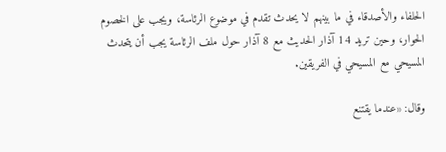الحلفاء والأصدقاء في ما بينهم لا يحدث تقدم في موضوع الرئاسة، ويجب على الخصوم الحوار، وحين تريد 14 آذار الحديث مع 8 آذار حول ملف الرئاسة يجب أن يتحدث المسيحي مع المسيحي في الفريقين.

وقال: «عندما يقتنع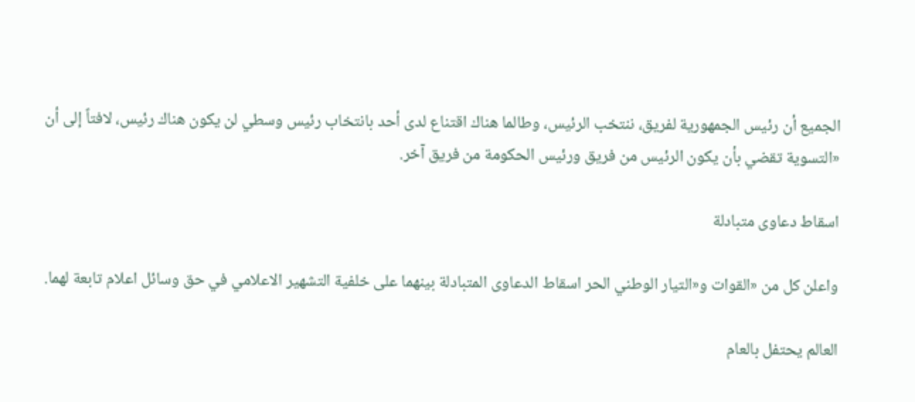الجميع أن رئيس الجمهورية لفريق، ننتخب الرئيس، وطالما هناك اقتناع لدى أحد بانتخاب رئيس وسطي لن يكون هناك رئيس، لافتاً إلى أن «التسوية تقضي بأن يكون الرئيس من فريق ورئيس الحكومة من فريق آخر.

اسقاط دعاوى متبادلة

واعلن كل من «القوات و«التيار الوطني الحر اسقاط الدعاوى المتبادلة بينهما على خلفية التشهير الاعلامي في حق وسائل اعلام تابعة لهما.

العالم يحتفل بالعام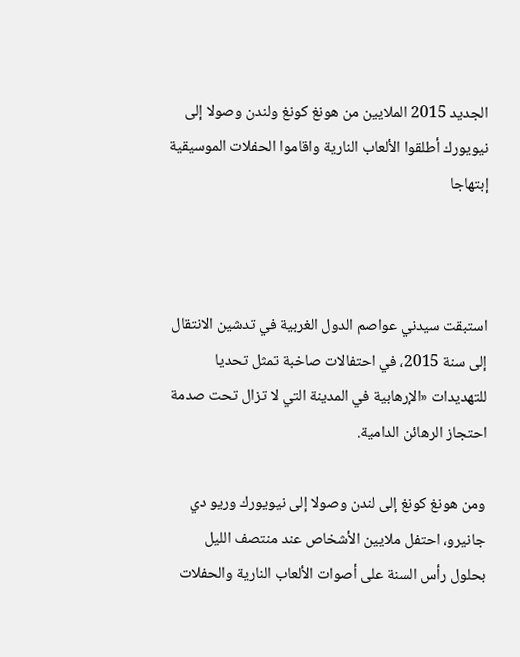الجديد 2015 الملايين من هونغ كونغ ولندن وصولا إلى نيويورك أطلقوا الألعاب النارية واقاموا الحفلات الموسيقية إبتهاجا



استبقت سيدني عواصم الدول الغربية في تدشين الانتقال إلى سنة 2015، في احتفالات صاخبة تمثل تحديا للتهديدات «الإرهابية في المدينة التي لا تزال تحت صدمة احتجاز الرهائن الدامية.

ومن هونغ كونغ إلى لندن وصولا إلى نيويورك وريو دي جانيرو، احتفل ملايين الأشخاص عند منتصف الليل بحلول رأس السنة على أصوات الألعاب النارية والحفلات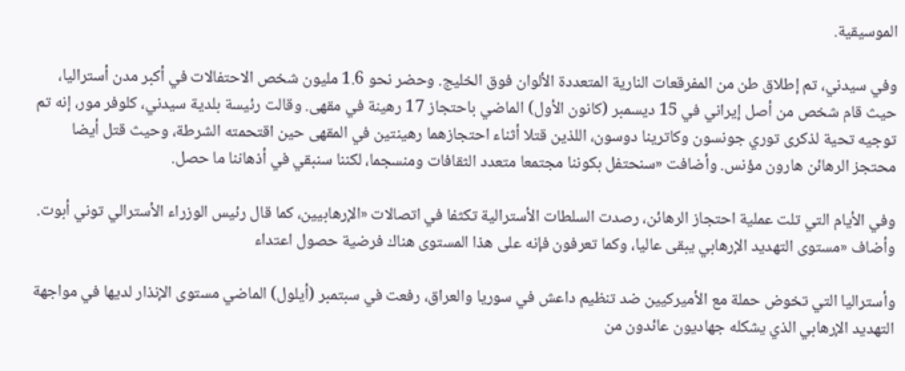الموسيقية.

وفي سيدني، تم إطلاق طن من المفرقعات النارية المتعددة الألوان فوق الخليج. وحضر نحو 1.6 مليون شخص الاحتفالات في أكبر مدن أستراليا، حيث قام شخص من أصل إيراني في 15 ديسمبر (كانون الأول) الماضي باحتجاز 17 رهينة في مقهى. وقالت رئيسة بلدية سيدني، كلوفر مور، إنه تم توجيه تحية لذكرى توري جونسون وكاترينا دوسون، اللذين قتلا أثناء احتجازهما رهينتين في المقهى حين اقتحمته الشرطة، وحيث قتل أيضا محتجز الرهائن هارون مؤنس. وأضافت «سنحتفل بكوننا مجتمعا متعدد الثقافات ومنسجما، لكننا سنبقي في أذهاننا ما حصل.

وفي الأيام التي تلت عملية احتجاز الرهائن، رصدت السلطات الأسترالية تكثفا في اتصالات «الإرهابيين، كما قال رئيس الوزراء الأسترالي توني أبوت. وأضاف «مستوى التهديد الإرهابي يبقى عاليا، وكما تعرفون فإنه على هذا المستوى هناك فرضية حصول اعتداء

وأستراليا التي تخوض حملة مع الأميركيين ضد تنظيم داعش في سوريا والعراق، رفعت في سبتمبر (أيلول) الماضي مستوى الإنذار لديها في مواجهة التهديد الإرهابي الذي يشكله جهاديون عائدون من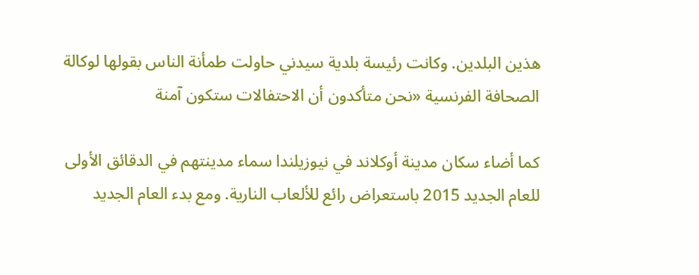هذين البلدين. وكانت رئيسة بلدية سيدني حاولت طمأنة الناس بقولها لوكالة الصحافة الفرنسية «نحن متأكدون أن الاحتفالات ستكون آمنة

كما أضاء سكان مدينة أوكلاند في نيوزيلندا سماء مدينتهم في الدقائق الأولى للعام الجديد 2015 باستعراض رائع للألعاب النارية. ومع بدء العام الجديد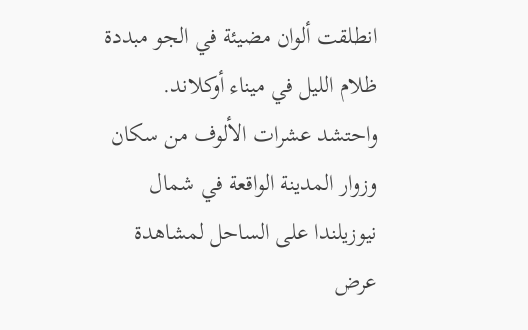انطلقت ألوان مضيئة في الجو مبددة ظلام الليل في ميناء أوكلاند. واحتشد عشرات الألوف من سكان وزوار المدينة الواقعة في شمال نيوزيلندا على الساحل لمشاهدة عرض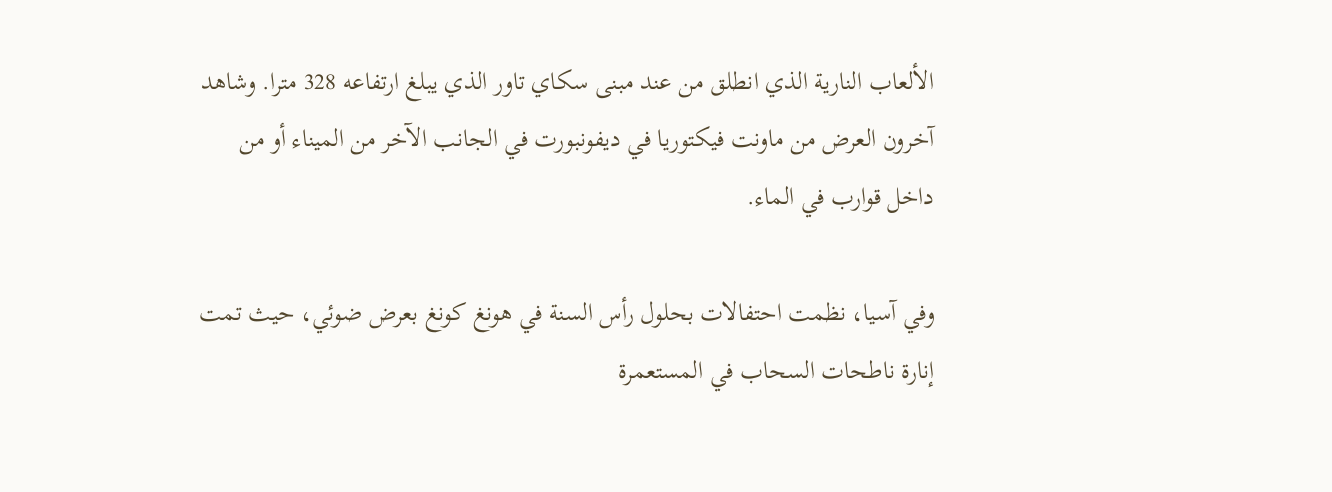الألعاب النارية الذي انطلق من عند مبنى سكاي تاور الذي يبلغ ارتفاعه 328 مترا. وشاهد آخرون العرض من ماونت فيكتوريا في ديفونبورت في الجانب الآخر من الميناء أو من داخل قوارب في الماء.

وفي آسيا، نظمت احتفالات بحلول رأس السنة في هونغ كونغ بعرض ضوئي، حيث تمت إنارة ناطحات السحاب في المستعمرة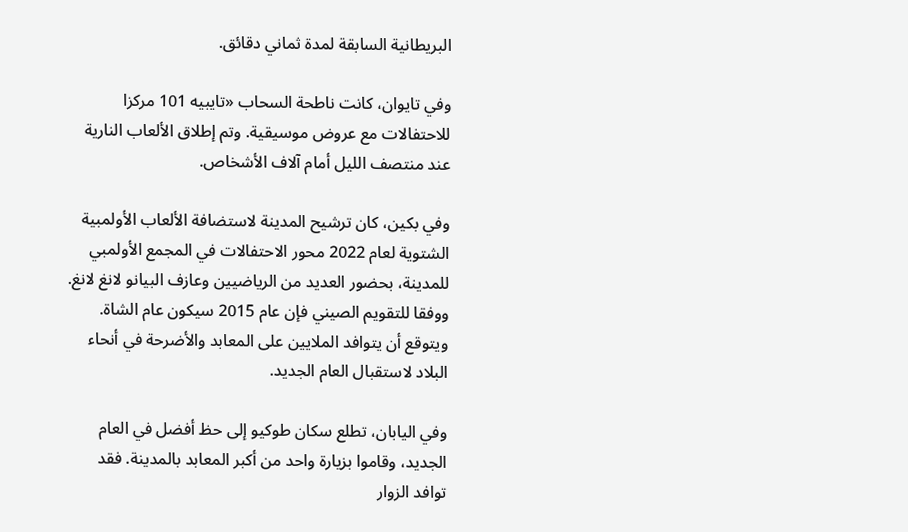البريطانية السابقة لمدة ثماني دقائق.

وفي تايوان، كانت ناطحة السحاب «تايبيه 101 مركزا للاحتفالات مع عروض موسيقية. وتم إطلاق الألعاب النارية عند منتصف الليل أمام آلاف الأشخاص.

وفي بكين، كان ترشيح المدينة لاستضافة الألعاب الأولمبية الشتوية لعام 2022 محور الاحتفالات في المجمع الأولمبي للمدينة، بحضور العديد من الرياضيين وعازف البيانو لانغ لانغ. ووفقا للتقويم الصيني فإن عام 2015 سيكون عام الشاة. ويتوقع أن يتوافد الملايين على المعابد والأضرحة في أنحاء البلاد لاستقبال العام الجديد.

وفي اليابان، تطلع سكان طوكيو إلى حظ أفضل في العام الجديد، وقاموا بزيارة واحد من أكبر المعابد بالمدينة. فقد توافد الزوار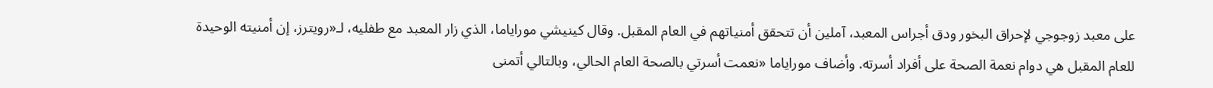على معبد زوجوجي لإحراق البخور ودق أجراس المعبد، آملين أن تتحقق أمنياتهم في العام المقبل. وقال كينيشي موراياما، الذي زار المعبد مع طفليه، لـ«رويترز، إن أمنيته الوحيدة للعام المقبل هي دوام نعمة الصحة على أفراد أسرته. وأضاف موراياما «نعمت أسرتي بالصحة العام الحالي، وبالتالي أتمنى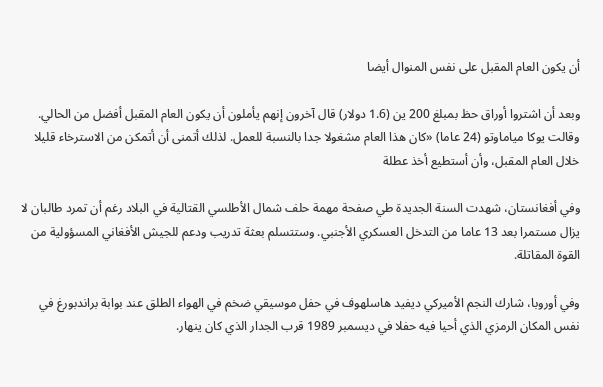أن يكون العام المقبل على نفس المنوال أيضا

وبعد أن اشتروا أوراق حظ بمبلغ 200 ين (1.6 دولار) قال آخرون إنهم يأملون أن يكون العام المقبل أفضل من الحالي. وقالت يوكا مياماوتو (24 عاما) «كان هذا العام مشغولا جدا بالنسبة للعمل. لذلك أتمنى أن أتمكن من الاسترخاء قليلا خلال العام المقبل، وأن أستطيع أخذ عطلة

وفي أفغانستان، شهدت السنة الجديدة طي صفحة مهمة حلف شمال الأطلسي القتالية في البلاد رغم أن تمرد طالبان لا يزال مستمرا بعد 13 عاما من التدخل العسكري الأجنبي. وستتسلم بعثة تدريب ودعم للجيش الأفغاني المسؤولية من القوة المقاتلة.

وفي أوروبا، شارك النجم الأميركي ديفيد هاسلهوف في حفل موسيقي ضخم في الهواء الطلق عند بوابة براندبورغ في نفس المكان الرمزي الذي أحيا فيه حفلا في ديسمبر 1989 قرب الجدار الذي كان ينهار.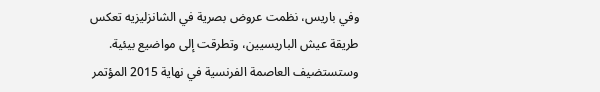وفي باريس، نظمت عروض بصرية في الشانزليزيه تعكس طريقة عيش الباريسيين، وتطرقت إلى مواضيع بيئية. وستستضيف العاصمة الفرنسية في نهاية 2015 المؤتمر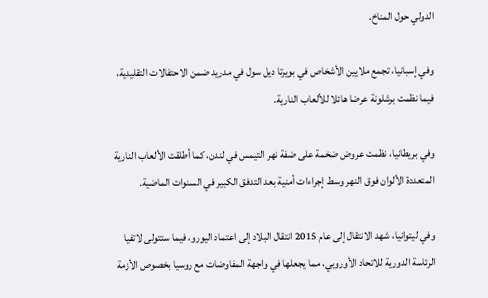الدولي حول المناخ.

وفي إسبانيا، تجمع ملايين الأشخاص في بويرتا ديل سول في مدريد ضمن الاحتفالات التقليدية، فيما نظمت برشلونة عرضا هائلا للألعاب النارية.

وفي بريطانيا، نظمت عروض ضخمة على ضفة نهر التيمس في لندن، كما أطلقت الألعاب النارية المتعددة الألوان فوق النهر وسط إجراءات أمنية بعد التدفق الكبير في السنوات الماضية.

وفي ليتوانيا، شهد الانتقال إلى عام 2015 انتقال البلاد إلى اعتماد اليورو، فيما ستتولى لاتفيا الرئاسة الدورية للاتحاد الأوروبي، مما يجعلها في واجهة المفاوضات مع روسيا بخصوص الأزمة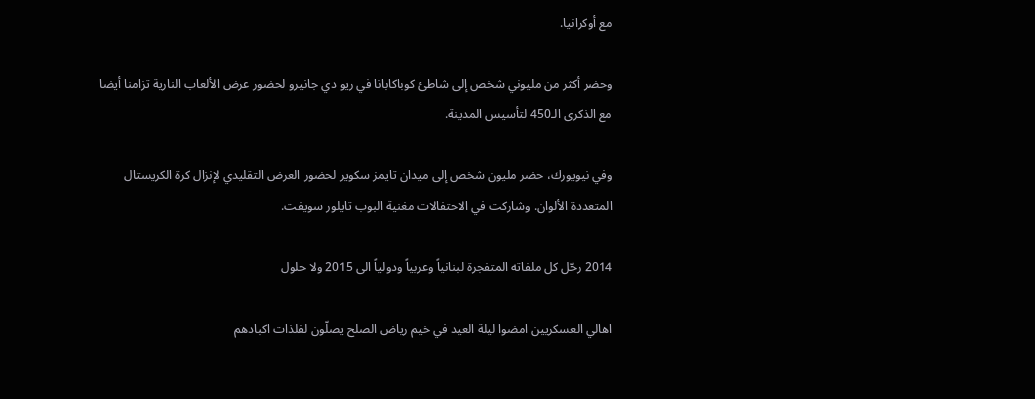مع أوكرانيا.

وحضر أكثر من مليوني شخص إلى شاطئ كوباكابانا في ريو دي جانيرو لحضور عرض الألعاب النارية تزامنا أيضا مع الذكرى الـ450 لتأسيس المدينة.

وفي نيويورك، حضر مليون شخص إلى ميدان تايمز سكوير لحضور العرض التقليدي لإنزال كرة الكريستال المتعددة الألوان. وشاركت في الاحتفالات مغنية البوب تايلور سويفت.

2014 رحّل كل ملفاته المتفجرة لبنانياً وعربياً ودولياً الى 2015 ولا حلول

اهالي العسكريين امضوا ليلة العيد في خيم رياض الصلح يصلّون لفلذات اكبادهم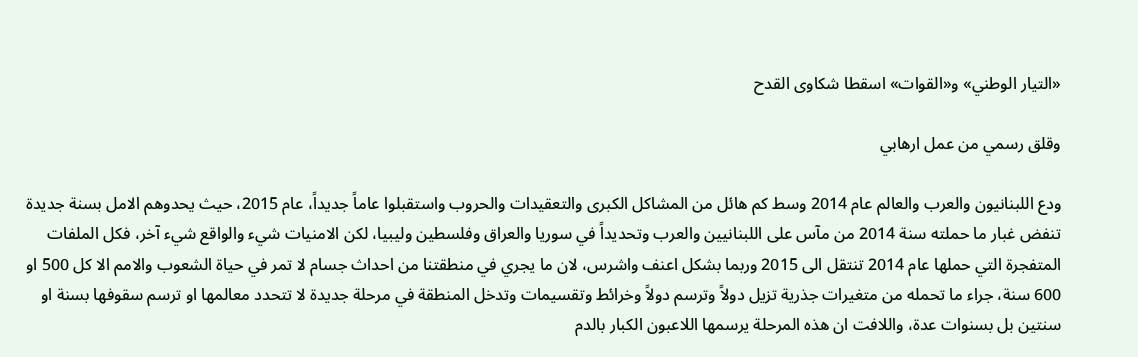«التيار الوطني» و«القوات» اسقطا شكاوى القدح

وقلق رسمي من عمل ارهابي

ودع اللبنانيون والعرب والعالم عام 2014 وسط كم هائل من المشاكل الكبرى والتعقيدات والحروب واستقبلوا عاماً جديداً، عام 2015، حيث يحدوهم الامل بسنة جديدة تنفض غبار ما حملته سنة 2014 من مآس على اللبنانيين والعرب وتحديداً في سوريا والعراق وفلسطين وليبيا، لكن الامنيات شيء والواقع شيء آخر، فكل الملفات المتفجرة التي حملها عام 2014 تنتقل الى 2015 وربما بشكل اعنف واشرس، لان ما يجري في منطقتنا من احداث جسام لا تمر في حياة الشعوب والامم الا كل 500 او 600 سنة، جراء ما تحمله من متغيرات جذرية تزيل دولاً وترسم دولاً وخرائط وتقسيمات وتدخل المنطقة في مرحلة جديدة لا تتحدد معالمها او ترسم سقوفها بسنة او سنتين بل بسنوات عدة، واللافت ان هذه المرحلة يرسمها اللاعبون الكبار بالدم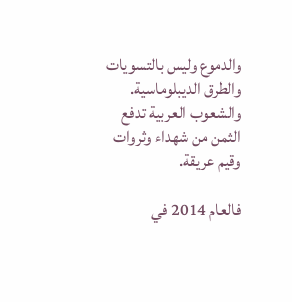والدموع وليس بالتسويات والطرق الديبلوماسية. والشعوب العربية تدفع الثمن من شهداء وثروات وقيم عريقة.

فالعام 2014 في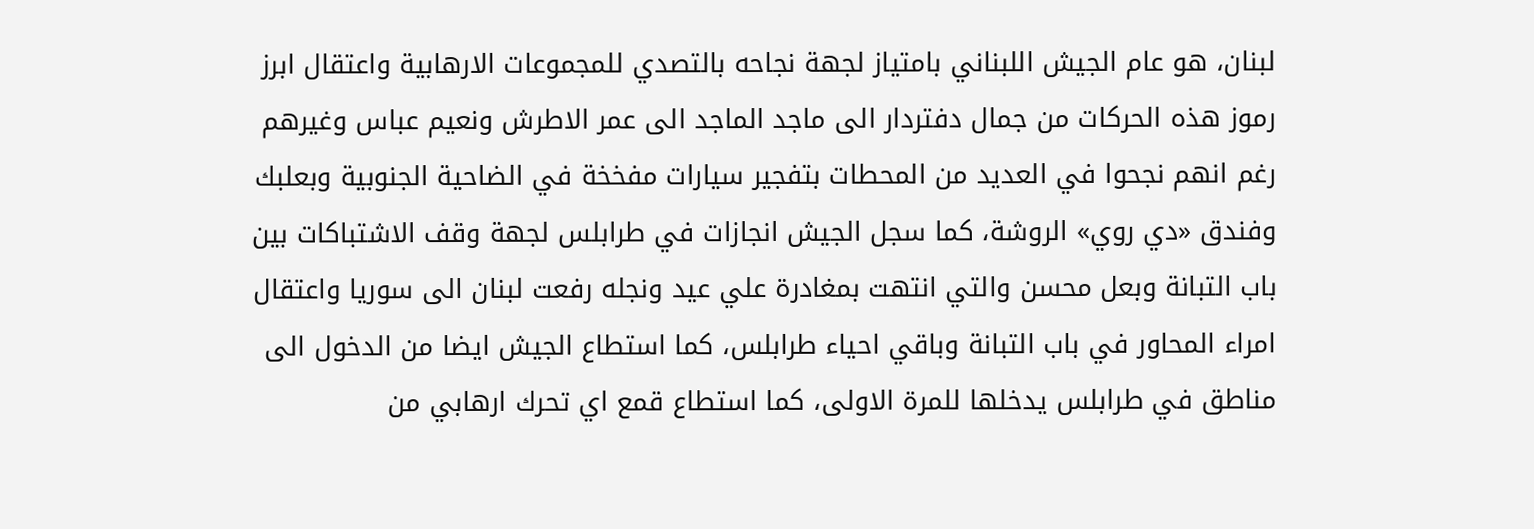لبنان، هو عام الجيش اللبناني بامتياز لجهة نجاحه بالتصدي للمجموعات الارهابية واعتقال ابرز رموز هذه الحركات من جمال دفتردار الى ماجد الماجد الى عمر الاطرش ونعيم عباس وغيرهم رغم انهم نجحوا في العديد من المحطات بتفجير سيارات مفخخة في الضاحية الجنوبية وبعلبك وفندق «دي روي» الروشة، كما سجل الجيش انجازات في طرابلس لجهة وقف الاشتباكات بين باب التبانة وبعل محسن والتي انتهت بمغادرة علي عيد ونجله رفعت لبنان الى سوريا واعتقال امراء المحاور في باب التبانة وباقي احياء طرابلس، كما استطاع الجيش ايضا من الدخول الى مناطق في طرابلس يدخلها للمرة الاولى، كما استطاع قمع اي تحرك ارهابي من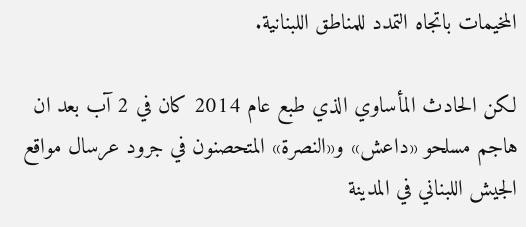المخيمات باتجاه التمدد للمناطق اللبنانية.

لكن الحادث المأساوي الذي طبع عام 2014 كان في 2 آب بعد ان هاجم مسلحو «داعش» و«النصرة» المتحصنون في جرود عرسال مواقع الجيش اللبناني في المدينة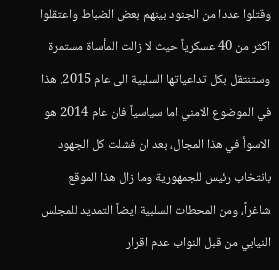وقتلوا عددا من الجنود بينهم بعض الضباط واعتقلوا اكثر من 40 عسكرياً حيث لا زالت المأساة مستمرة وستنتقل بكل تداعياتها السلبية الى عام 2015. هذا في الموضوع الامني اما سياسياً فان عام 2014 هو الاسوأ في هذا المجال، بعد ان فشلت كل الجهود بانتخاب رئيس للجمهورية وما زال هذا الموقع شاغراً، ومن المحطات السلبية ايضاً التمديد للمجلس النيابي من قبل النواب عدم اقرار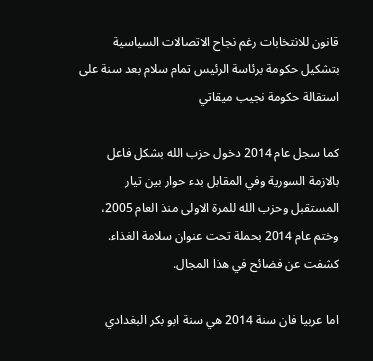قانون للانتخابات رغم نجاح الاتصالات السياسية بتشكيل حكومة برئاسة الرئيس تمام سلام بعد سنة على استقالة حكومة نجيب ميقاتي

كما سجل عام 2014 دخول حزب الله بشكل فاعل بالازمة السورية وفي المقابل بدء حوار بين تيار المستقبل وحزب الله للمرة الاولى منذ العام 2005، وختم عام 2014 بحملة تحت عنوان سلامة الغذاء. كشفت عن فضائح في هذا المجال.

اما عربيا فان سنة 2014 هي سنة ابو بكر البغدادي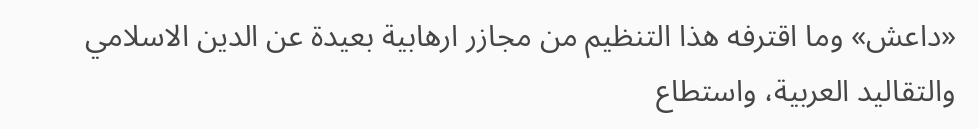«داعش» وما اقترفه هذا التنظيم من مجازر ارهابية بعيدة عن الدين الاسلامي والتقاليد العربية، واستطاع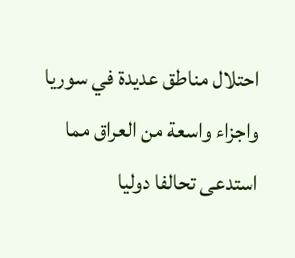احتلال مناطق عديدة في سوريا واجزاء واسعة من العراق مما استدعى تحالفا دوليا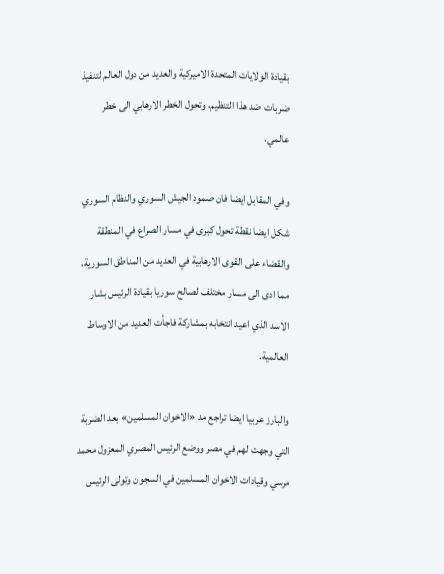بقيادة الولايات المتحدة الاميركية والعديد من دول العالم لتنفيذ ضربات ضد هذا التنظيم، وتحول الخطر الارهابي الى خطر عالمي.

وفي المقابل ايضا فان صمود الجيش السوري والنظام السوري شكل ايضا نقطة تحول كبرى في مسار الصراع في المنطقة والقضاء على القوى الارهابية في العديد من المناطق السورية، مما ادى الى مسار مختلف لصالح سوريا بقيادة الرئيس بشار الاسد الذي اعيد انتخابه بمشاركة فاجأت العديد من الاوساط العالمية.

والبارز عربيا ايضا تراجع مد «الاخوان المسلمين» بعد الضربة التي وجهت لهم في مصر ووضع الرئيس المصري المعزول محمد مرسي وقيادات الاخوان المسلمين في السجون وتولى الرئيس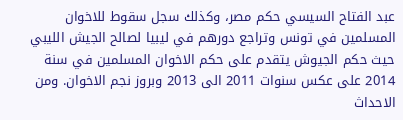عبد الفتاح السيسي حكم مصر، وكذلك سجل سقوط للاخوان المسلمين في تونس وتراجع دورهم في ليبيا لصالح الجيش الليبي حيث حكم الجيوش يتقدم على حكم الاخوان المسلمين في سنة 2014 على عكس سنوات 2011 الى 2013 وبروز نجم الاخوان. ومن الاحداث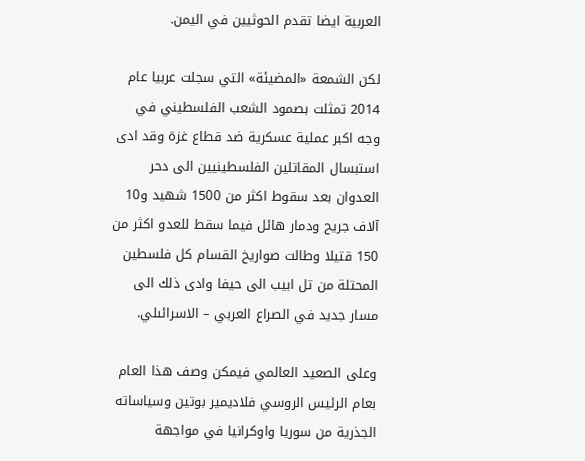العربية ايضا تقدم الحوثيين في اليمن.

لكن الشمعة «المضيئة» التي سجلت عربيا عام 2014 تمثلت بصمود الشعب الفلسطيني في وجه اكبر عملية عسكرية ضد قطاع غزة وقد ادى استبسال المقاتلين الفلسطينيين الى دحر العدوان بعد سقوط اكثر من 1500 شهيد و10 آلاف جريح ودمار هائل فيما سقط للعدو اكثر من 150 قتيلا وطالت صواريخ القسام كل فلسطين المحتلة من تل ابيب الى حيفا وادى ذلك الى مسار جديد في الصراع العربي – الاسرائىلي.

وعلى الصعيد العالمي فيمكن وصف هذا العام بعام الرئيس الروسي فلاديمير بوتين وسياساته الجذرية من سوريا واوكرانيا في مواجهة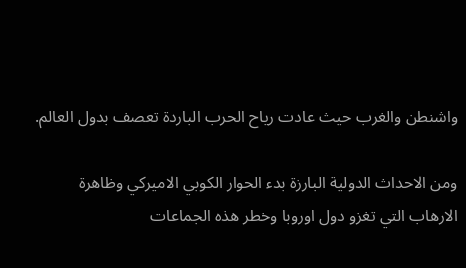واشنطن والغرب حيث عادت رياح الحرب الباردة تعصف بدول العالم.

ومن الاحداث الدولية البارزة بدء الحوار الكوبي الاميركي وظاهرة الارهاب التي تغزو دول اوروبا وخطر هذه الجماعات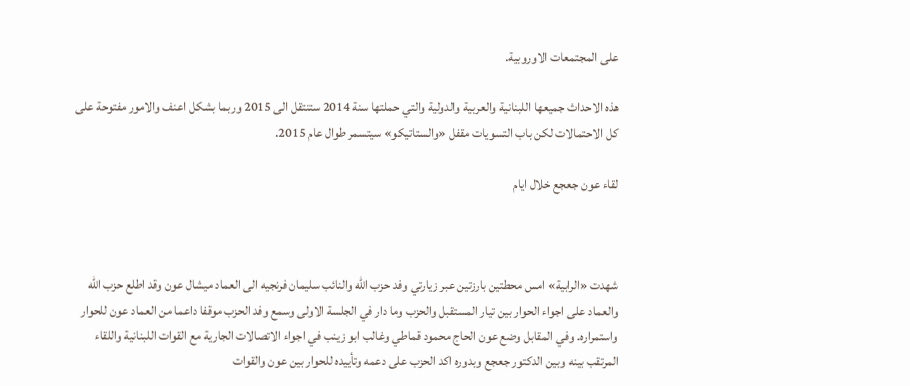على المجتمعات الاوروبية.

هذه الاحداث جميعها اللبنانية والعربية والدولية والتي حملتها سنة 2014 ستنتقل الى 2015 وربما بشكل اعنف والامور مفتوحة على كل الاحتمالات لكن باب التسويات مقفل «والستاتيكو» سيتسمر طوال عام 2015.

لقاء عون جعجع خلال ايام



شهدت «الرابية» امس محطتين بارزتين عبر زيارتي وفد حزب الله والنائب سليمان فرنجيه الى العماد ميشال عون وقد اطلع حزب الله والعماد على اجواء الحوار بين تيار المستقبل والحزب وما دار في الجلسة الاولى وسمع وفد الحزب موقفا داعما من العماد عون للحوار واستمراره. وفي المقابل وضع عون الحاج محمود قماطي وغالب ابو زينب في اجواء الاتصالات الجارية مع القوات اللبنانية واللقاء المرتقب بينه وبين الدكتور جعجع وبدوره اكد الحزب على دعمه وتأييده للحوار بين عون والقوات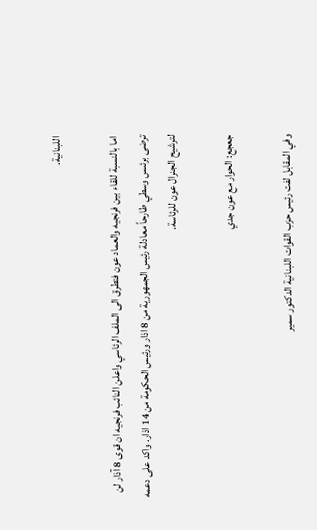اللبنانية.

اما بالنسبة للقاء بين فرنجيه والعماد عون فتطرق الى الملف الرئاسي واعلن النائب فرنجيه ان قوى 8 آذار لن ترضى برئىس وسطي طارحاً معادلة رئيس الجمهورية من 8 اذار ورئيس الحكومة من 14 اذار. واكد على دعمه لترشيح الجنرال عون للرئاسة.

جعجع: الحوار مع عون جدي

وفي المقابل لفت رئيس حزب القوات اللبنانية الدكتور سمير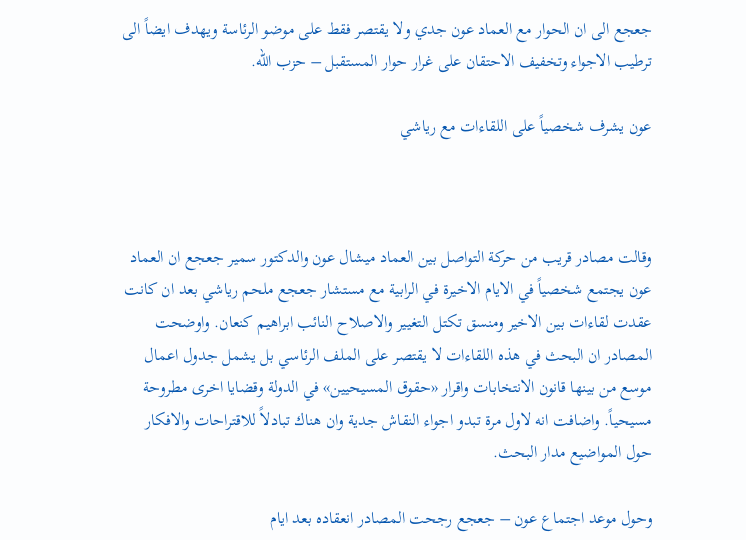جعجع الى ان الحوار مع العماد عون جدي ولا يقتصر فقط على موضو الرئاسة ويهدف ايضاً الى ترطيب الاجواء وتخفيف الاحتقان على غرار حوار المستقبل – حزب الله.

عون يشرف شخصياً على اللقاءات مع رياشي



وقالت مصادر قريب من حركة التواصل بين العماد ميشال عون والدكتور سمير جعجع ان العماد عون يجتمع شخصياً في الايام الاخيرة في الرابية مع مستشار جعجع ملحم رياشي بعد ان كانت عقدت لقاءات بين الاخير ومنسق تكتل التغيير والاصلاح النائب ابراهيم كنعان. واوضحت المصادر ان البحث في هذه اللقاءات لا يقتصر على الملف الرئاسي بل يشمل جدول اعمال موسع من بينها قانون الانتخابات واقرار «حقوق المسيحيين» في الدولة وقضايا اخرى مطروحة مسيحياً. واضافت انه لاول مرة تبدو اجواء النقاش جدية وان هناك تبادلاً للاقتراحات والافكار حول المواضيع مدار البحث.

وحول موعد اجتماع عون – جعجع رجحت المصادر انعقاده بعد ايام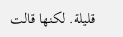قليلة. لكنها قالت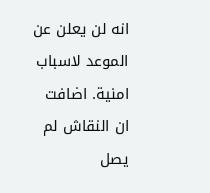انه لن يعلن عن الموعد لاسباب امنية. اضافت ان النقاش لم يصل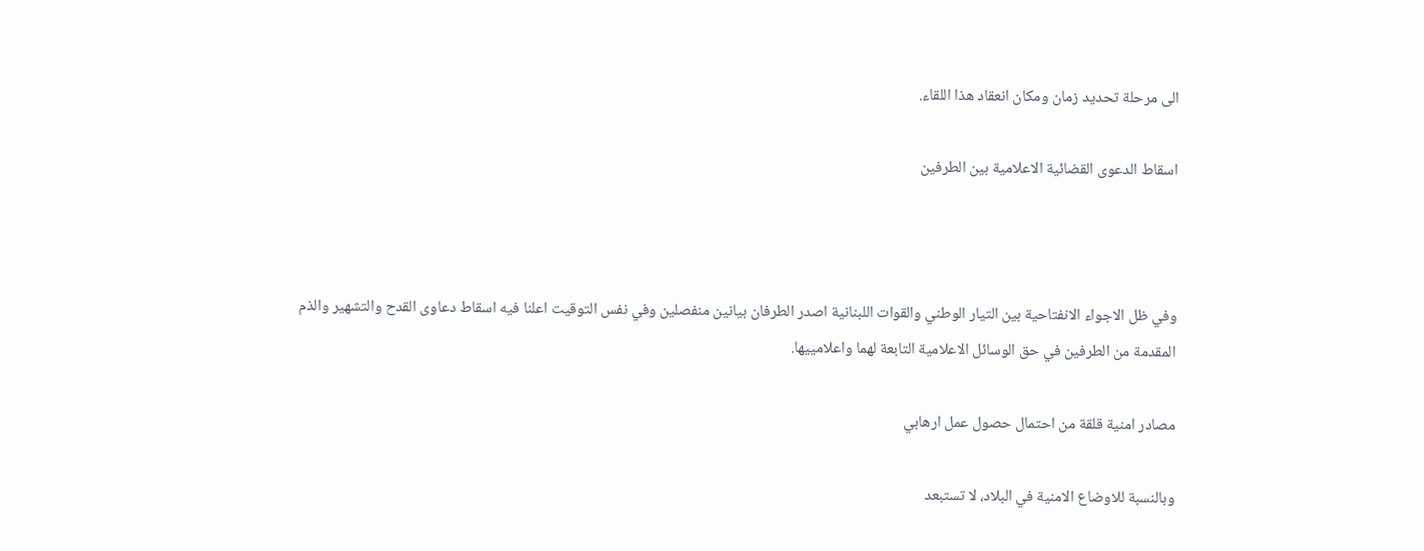الى مرحلة تحديد زمان ومكان انعقاد هذا اللقاء.

اسقاط الدعوى القضائية الاعلامية بين الطرفين



وفي ظل الاجواء الانفتاحية بين التيار الوطني والقوات اللبنانية اصدر الطرفان بيانين منفصلين وفي نفس التوقيت اعلنا فيه اسقاط دعاوى القدح والتشهير والذم المقدمة من الطرفين في حق الوسائل الاعلامية التابعة لهما واعلامييها.

مصادر امنية قلقة من احتمال حصول عمل ارهابي

وبالنسبة للاوضاع الامنية في البلاد، لا تستبعد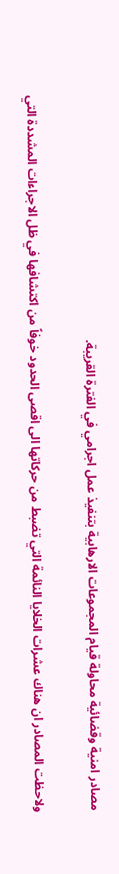مصادر امنية وقضائية محاولة قيام المجموعات الارهابية بتنفيذ عمل اجرامي في الفترة القريبة.

ولاحظت المصادر ان هناك عشرات الخلايا النائمة التي تضبط من حركاتها الى اقصى الحدود خوفاً من اكتشافها في ظل الاجراءات المشددة التي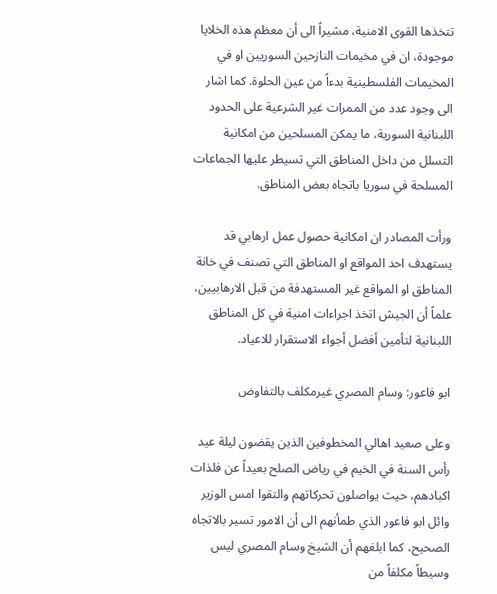تتخذها القوى الامنية، مشيراً الى أن معظم هذه الخلايا موجودة، ان في مخيمات النازحين السوريين او في المخيمات الفلسطينية بدءاً من عين الحلوة. كما اشار الى وجود عدد من الممرات غير الشرعية على الحدود اللبنانية السورية، ما يمكن المسلحين من امكانية التسلل من داخل المناطق التي تسيطر عليها الجماعات المسلحة في سوريا باتجاه بعض المناطق.

ورأت المصادر ان امكانية حصول عمل ارهابي قد يستهدف احد المواقع او المناطق التي تصنف في خانة المناطق او المواقع غير المستهدفة من قبل الارهابيين، علماً أن الجيش اتخذ اجراءات امنية في كل المناطق اللبنانية لتأمين أفضل أجواء الاستقرار للاعياد.

ابو فاعور: وسام المصري غيرمكلف بالتفاوض

وعلى صعيد اهالي المخطوفين الذين يقضون ليلة عيد رأس السنة في الخيم في رياض الصلح بعيداً عن فلذات اكبادهم، حيث يواصلون تحركاتهم والتقوا امس الوزير وائل ابو فاعور الذي طمأنهم الى أن الامور تسير بالاتجاه الصحيح، كما ابلغهم أن الشيخ وسام المصري ليس وسيطاً مكلفاً من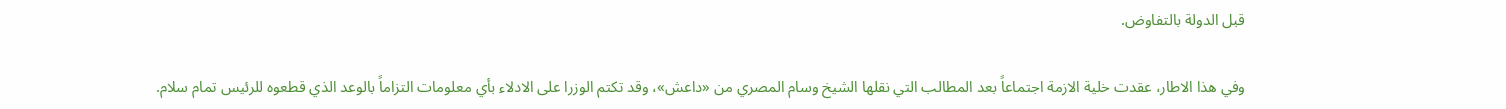قبل الدولة بالتفاوض.

وفي هذا الاطار، عقدت خلية الازمة اجتماعاً بعد المطالب التي نقلها الشيخ وسام المصري من «داعش»، وقد تكتم الوزرا على الادلاء بأي معلومات التزاماً بالوعد الذي قطعوه للرئيس تمام سلام.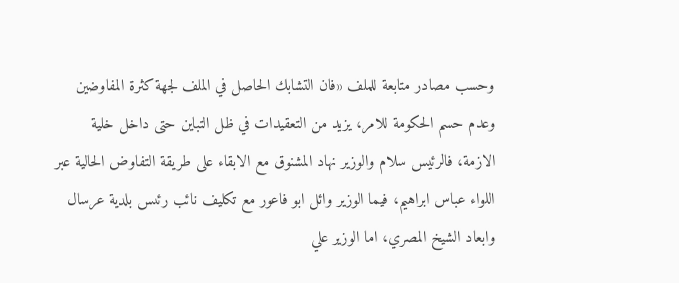وحسب مصادر متابعة للملف «فان التشابك الحاصل في الملف لجهة كثرة المفاوضين وعدم حسم الحكومة للامر، يزيد من التعقيدات في ظل التباين حتى داخل خلية الازمة، فالرئيس سلام والوزير نهاد المشنوق مع الابقاء على طريقة التفاوض الحالية عبر اللواء عباس ابراهيم، فيما الوزير وائل ابو فاعور مع تكليف نائب رئىس بلدية عرسال وابعاد الشيخ المصري، اما الوزير علي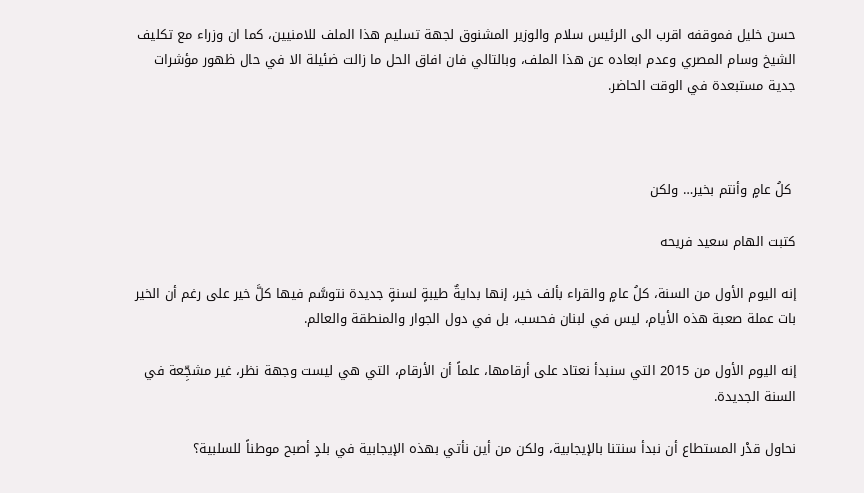حسن خليل فموقفه اقرب الى الرئيس سلام والوزير المشنوق لجهة تسليم هذا الملف للامنيين، كما ان وزراء مع تكليف الشيخ وسام المصري وعدم ابعاده عن هذا الملف، وبالتالي فان افاق الحل ما زالت ضئيلة الا في حال ظهور مؤشرات جدية مستبعدة في الوقت الحاضر.



 كلُ عامٍ وأنتم بخير… ولكن

كتبت الهام سعيد فريحه

إنه اليوم الأول من السنة، كلُ عامٍ والقراء بألف خير، إنها بدايةٌ طيبةٍ لسنةٍ جديدة نتوسَّم فيها كلَّ خير على رغم أن الخير بات عملة صعبة هذه الأيام، ليس في لبنان فحسب، بل في دول الجوار والمنطقة والعالم.

إنه اليوم الأول من 2015 التي سنبدأ نعتاد على أرقامها، علماً أن الأرقام، التي هي ليست وجهة نظر، غير مشجِّعة في السنة الجديدة.

نحاول قدْر المستطاع أن نبدأ سنتنا بالإيجابية، ولكن من أين نأتي بهذه الإيجابية في بلدٍ أصبح موطناً للسلبية؟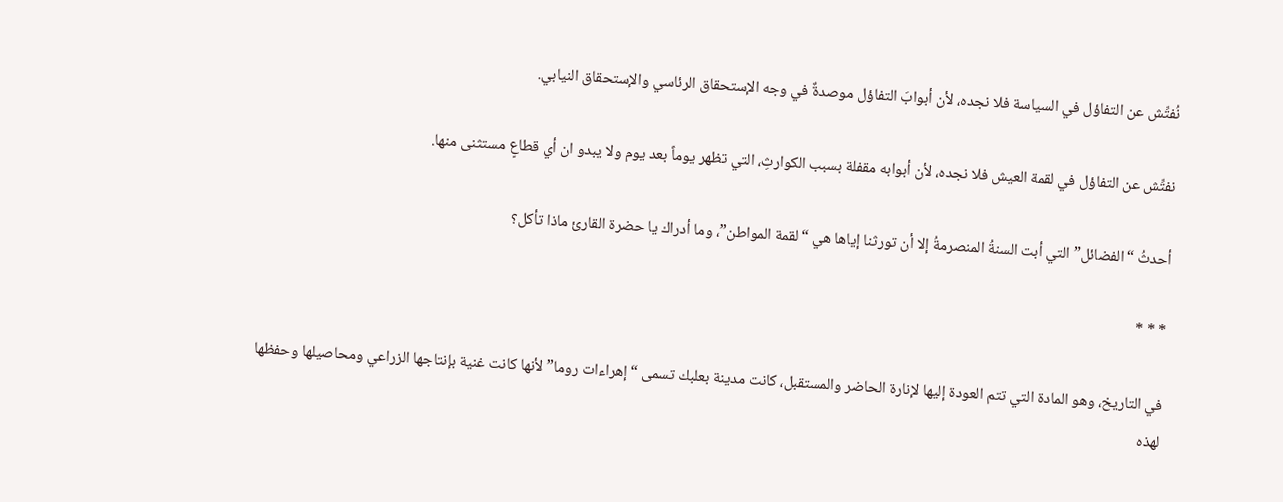نُفتِّش عن التفاؤل في السياسة فلا نجده، لأن أبوابَ التفاؤل موصدةٌ في وجه الإستحقاق الرئاسي والإستحقاق النيابي.

نفتِّش عن التفاؤل في لقمة العيش فلا نجده، لأن أبوابه مقفلة بسبب الكوارثِ، التي تظهر يوماً بعد يوم ولا يبدو ان أي قطاعٍ مستثنى منها.

أحدثُ “الفضائل” التي أبت السنةُ المنصرمةُ إلا أن تورثنا إياها هي “لقمة المواطن”، وما أدراك يا حضرة القارئ ماذا تأكل؟

* * *

في التاريخ، وهو المادة التي تتم العودة إليها لإنارة الحاضر والمستقبل، كانت مدينة بعلبك تسمى “إهراءات روما” لأنها كانت غنية بإنتاجها الزراعي ومحاصيلها وحفظها لهذه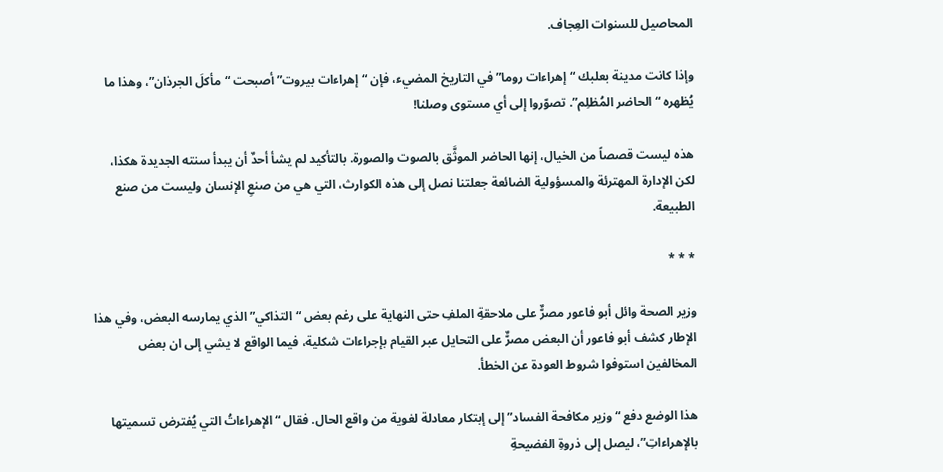المحاصيل للسنوات العِجاف.

وإذا كانت مدينة بعلبك “إهراءات روما” في التاريخ المضيء، فإن “إهراءات بيروت” أصبحت “مأكلَ الجرذان”، وهذا ما يُظهره “الحاضر المُظلِم”. تصوّروا إلى أي مستوى وصلنا!

هذه ليست قصصاً من الخيال، إنها الحاضر الموثَّق بالصوت والصورة. بالتأكيد لم يشأ أحدٌ أن يبدأ سنته الجديدة هكذا، لكن الإدارة المهترئة والمسؤولية الضائعة جعلتنا نصل إلى هذه الكوارث، التي هي من صنعِ الإنسان وليست من صنع الطبيعة.

* * *

وزير الصحة وائل أبو فاعور مصرٌّ على ملاحقةِ الملفِ حتى النهاية على رغم بعض “التذاكي” الذي يمارسه البعض، وفي هذا الإطار كشف أبو فاعور أن البعض مصرٌّ على التحايل عبر القيام بإجراءات شكلية، فيما الواقع لا يشي إلى ان بعض المخالفين استوفوا شروط العودة عن الخطأ.

هذا الوضع دفع “وزير مكافحة الفساد” إلى إبتكار معادلة لغوية من واقع الحال. فقال “الإهراءاتُ التي يُفترض تسميتها بالإهراءاتِ”، ليصل إلى ذروةِ الفضيحةِ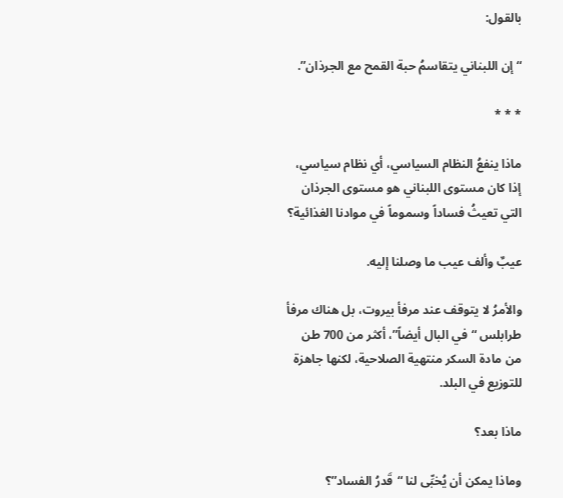بالقول:

“إن اللبناني يتقاسمُ حبة القمح مع الجرذان”.

* * *

ماذا ينفعُ النظام السياسي، أي نظام سياسي، إذا كان مستوى اللبناني هو مستوى الجرذان التي تعيثُ فساداً وسموماً في موادنا الغذائية؟

عيبٌ وألف عيب ما وصلنا إليه.

والأمرُ لا يتوقف عند مرفأ بيروت، بل هناك مرفأ طرابلس “في البال أيضاً”، أكثر من 700 طن من مادة السكر منتهية الصلاحية، لكنها جاهزة للتوزيع في البلد.

ماذا بعد؟

وماذا يمكن أن يُخبِّى لنا “قَدرُ الفساد”؟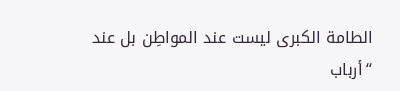الطامة الكبرى ليست عند المواطِن بل عند “أرباب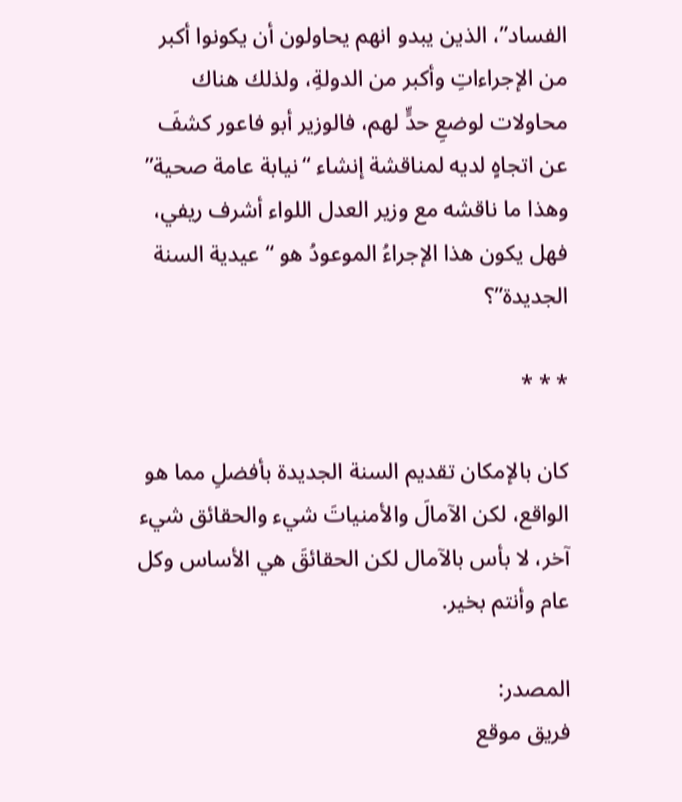الفساد”، الذين يبدو انهم يحاولون أن يكونوا أكبر من الإجراءاتِ وأكبر من الدولةِ، ولذلك هناك محاولات لوضعِ حدٍّ لهم، فالوزير أبو فاعور كشفَ عن اتجاهٍ لديه لمناقشة إنشاء “نيابة عامة صحية” وهذا ما ناقشه مع وزير العدل اللواء أشرف ريفي، فهل يكون هذا الإجراءُ الموعودُ هو “عيدية السنة الجديدة”؟

* * *

كان بالإمكان تقديم السنة الجديدة بأفضلِ مما هو الواقع، لكن الآمالَ والأمنياتَ شيء والحقائق شيء آخر، لا بأس بالآمال لكن الحقائقَ هي الأساس وكل عام وأنتم بخير.

المصدر:
فريق موقع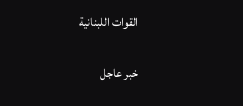القوات اللبنانية

خبر عاجل